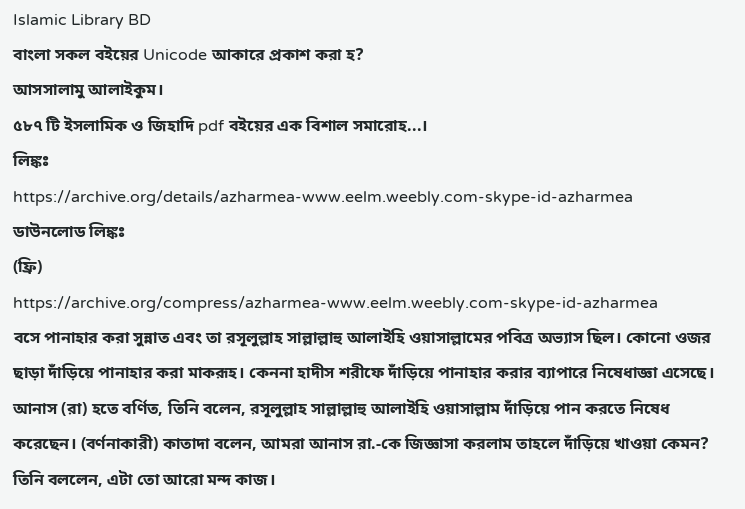Islamic Library BD
বাংলা সকল বইয়ের Unicode আকারে প্রকাশ করা হ?
আসসালামু আলাইকুম।
৫৮৭ টি ইসলামিক ও জিহাদি pdf বইয়ের এক বিশাল সমারোহ...।
লিঙ্কঃ
https://archive.org/details/azharmea-www.eelm.weebly.com-skype-id-azharmea
ডাউনলোড লিঙ্কঃ
(ফ্রি)
https://archive.org/compress/azharmea-www.eelm.weebly.com-skype-id-azharmea
বসে পানাহার করা সুন্নাত এবং তা রসূলুল্লাহ সাল্লাল্লাহু আলাইহি ওয়াসাল্লামের পবিত্র অভ্যাস ছিল। কোনো ওজর ছাড়া দাঁড়িয়ে পানাহার করা মাকরূহ। কেননা হাদীস শরীফে দাঁড়িয়ে পানাহার করার ব্যাপারে নিষেধাজ্ঞা এসেছে।
আনাস (রা) হতে বর্ণিত, তিনি বলেন, রসূলুল্লাহ সাল্লাল্লাহু আলাইহি ওয়াসাল্লাম দাঁড়িয়ে পান করতে নিষেধ করেছেন। (বর্ণনাকারী) কাতাদা বলেন, আমরা আনাস রা.-কে জিজ্ঞাসা করলাম তাহলে দাঁড়িয়ে খাওয়া কেমন? তিনি বললেন, এটা তো আরো মন্দ কাজ।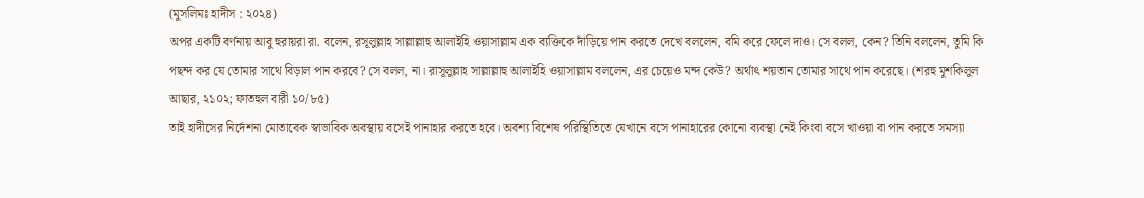(মুসলিমঃ হাদীস : ২০২৪)
অপর একটি বর্ণনায় আবু হুরায়রা রা. বলেন, রসূলুল্লাহ সাল্লাল্লাহু আলাইহি ওয়াসাল্লাম এক ব্যক্তিকে দাঁড়িয়ে পান করতে দেখে বললেন, বমি করে ফেলে দাও। সে বলল, কেন? তিনি বললেন, তুমি কি পছন্দ কর যে তোমার সাথে বিড়াল পান করবে? সে বলল, না। রাসূলুল্লাহ সাল্লাল্লাহু আলাইহি ওয়াসাল্লাম বললেন, এর চেয়েও মন্দ কেউ? অর্থাৎ শয়তান তোমার সাথে পান করেছে। (শরহু মুশকিলুল আছার, ২১০২; ফাতহুল বারী ১০/৮৫)
তাই হাদীসের নির্দেশনা মোতাবেক স্বাভাবিক অবস্থায় বসেই পানাহার করতে হবে। অবশ্য বিশেষ পরিস্থিতিতে যেখানে বসে পানাহারের কোনো ব্যবস্থা নেই কিংবা বসে খাওয়া বা পান করতে সমস্যা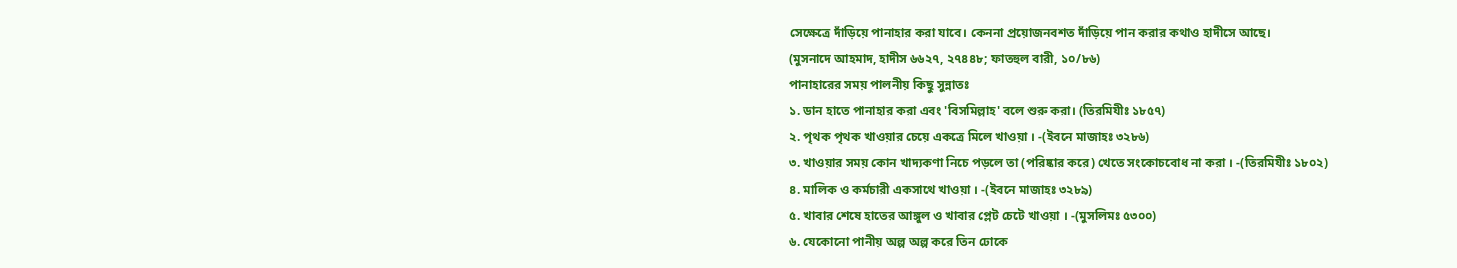সেক্ষেত্রে দাঁড়িয়ে পানাহার করা যাবে। কেননা প্রয়োজনবশত দাঁড়িয়ে পান করার কথাও হাদীসে আছে।
(মুসনাদে আহমাদ, হাদীস ৬৬২৭, ২৭৪৪৮; ফাতহুল বারী, ১০/৮৬)
পানাহারের সময় পালনীয় কিছু সুন্নাতঃ
১. ডান হাতে পানাহার করা এবং 'বিসমিল্লাহ' বলে শুরু করা। (তিরমিযীঃ ১৮৫৭)
২. পৃথক পৃথক খাওয়ার চেয়ে একত্রে মিলে খাওয়া । -(ইবনে মাজাহঃ ৩২৮৬)
৩. খাওয়ার সময় কোন খাদ্যকণা নিচে পড়লে তা (পরিষ্কার করে) খেতে সংকোচবোধ না করা । -(তিরমিযীঃ ১৮০২)
৪. মালিক ও কর্মচারী একসাথে খাওয়া । -(ইবনে মাজাহঃ ৩২৮৯)
৫. খাবার শেষে হাতের আঙ্গুল ও খাবার প্লেট চেটে খাওয়া । -(মুসলিমঃ ৫৩০০)
৬. যেকোনো পানীয় অল্প অল্প করে তিন ঢোকে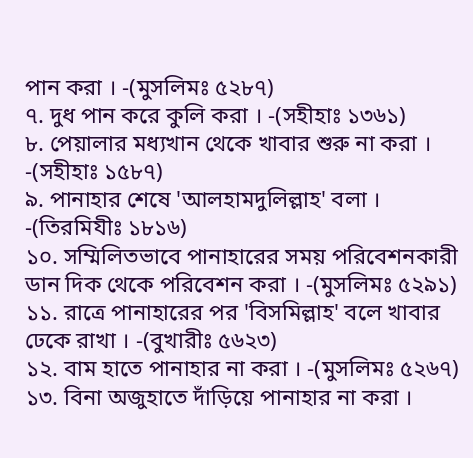পান করা । -(মুসলিমঃ ৫২৮৭)
৭. দুধ পান করে কুলি করা । -(সহীহাঃ ১৩৬১)
৮. পেয়ালার মধ্যখান থেকে খাবার শুরু না করা । -(সহীহাঃ ১৫৮৭)
৯. পানাহার শেষে 'আলহামদুলিল্লাহ' বলা । -(তিরমিযীঃ ১৮১৬)
১০. সম্মিলিতভাবে পানাহারের সময় পরিবেশনকারী ডান দিক থেকে পরিবেশন করা । -(মুসলিমঃ ৫২৯১)
১১. রাত্রে পানাহারের পর 'বিসমিল্লাহ' বলে খাবার ঢেকে রাখা । -(বুখারীঃ ৫৬২৩)
১২. বাম হাতে পানাহার না করা । -(মুসলিমঃ ৫২৬৭)
১৩. বিনা অজুহাতে দাঁড়িয়ে পানাহার না করা ।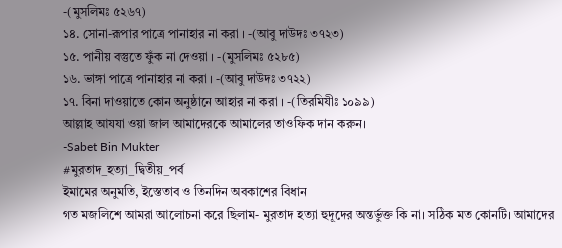-(মুসলিমঃ ৫২৬৭)
১৪. সোনা-রূপার পাত্রে পানাহার না করা । -(আবু দাউদঃ ৩৭২৩)
১৫. পানীয় বস্তুতে ফুঁক না দেওয়া । -(মুসলিমঃ ৫২৮৫)
১৬. ভাঙ্গা পাত্রে পানাহার না করা । -(আবু দাউদঃ ৩৭২২)
১৭. বিনা দাওয়াতে কোন অনুষ্ঠানে আহার না করা । -(তিরমিযীঃ ১০৯৯)
আল্লাহ আযযা ওয়া জাল আমাদেরকে আমালের তাওফিক দান করুন।
-Sabet Bin Mukter
#মুরতাদ_হত্যা_দ্বিতীয়_পর্ব
ইমামের অনুমতি, ইস্তেতাব ও তিনদিন অবকাশের বিধান
গত মজলিশে আমরা আলোচনা করে ছিলাম- মুরতাদ হত্যা হুদূদের অন্তর্ভুক্ত কি না। সঠিক মত কোনটি। আমাদের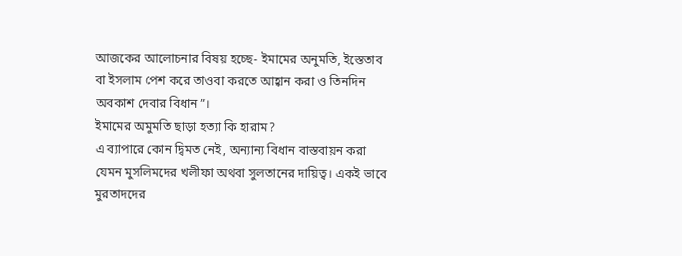আজকের আলোচনার বিষয় হচ্ছে- ইমামের অনুমতি, ইস্তেতাব বা ইসলাম পেশ করে তাওবা করতে আহ্বান করা ও তিনদিন অবকাশ দেবার বিধান”।
ইমামের অমুমতি ছাড়া হত্যা কি হারাম?
এ ব্যাপারে কোন দ্বিমত নেই, অন্যান্য বিধান বাস্তবায়ন করা যেমন মুসলিমদের খলীফা অথবা সুলতানের দায়িত্ব। একই ভাবে মুরতাদদের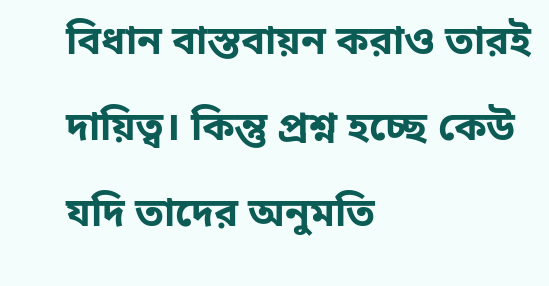বিধান বাস্তবায়ন করাও তারই দায়িত্ব। কিন্তু প্রশ্ন হচ্ছে কেউ যদি তাদের অনুমতি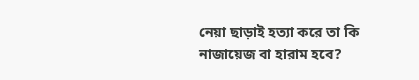নেয়া ছাড়াই হত্যা করে তা কি নাজায়েজ বা হারাম হবে?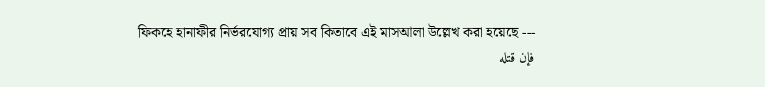ফিকহে হানাফীর নির্ভরযোগ্য প্রায় সব কিতাবে এই মাসআলা উল্লেখ করা হয়েছে ---
فإن قتله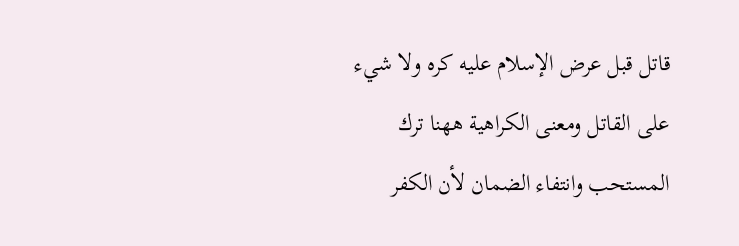قاتل قبل عرض الإسلام عليه كره ولا شيء على القاتل ومعنى الكراهية ههنا ترك المستحب وانتفاء الضمان لأن الكفر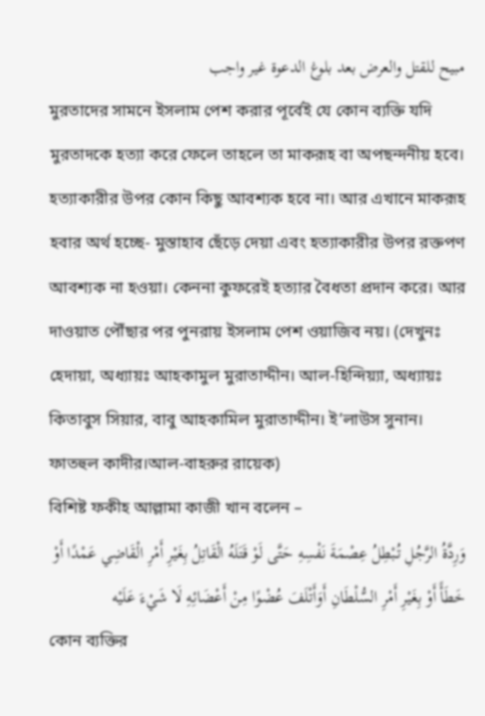مبيح للقتل والعرض بعد بلوغ الدعوة غير واجب
মুরতাদের সামনে ইসলাম পেশ করার পূর্বেই যে কোন ব্যক্তি যদি মুরতাদকে হত্যা করে ফেলে তাহলে তা মাকরূহ বা অপছন্দনীয় হবে। হত্যাকারীর উপর কোন কিছু আবশ্যক হবে না। আর এখানে মাকরূহ হবার অর্থ হচ্ছে- মুস্তাহাব ছেঁড়ে দেয়া এবং হত্যাকারীর উপর রক্তপণ আবশ্যক না হওয়া। কেননা কুফরেই হত্যার বৈধতা প্রদান করে। আর দাওয়াত পৌঁছার পর পুনরায় ইসলাম পেশ ওয়াজিব নয়। (দেখুনঃ হেদায়া, অধ্যায়ঃ আহকামুল মুরাতাদ্দীন। আল-হিন্দিয়্যা, অধ্যায়ঃ কিতাবুস সিয়ার, বাবু আহকামিল মুরাতাদ্দীন। ই’লাউস সুনান। ফাতহুল কাদীর।আল-বাহরুর রায়েক)
বিশিষ্ট ফকীহ আল্লামা কাজী খান বলেন –
وَرِدَّةُ الرَّجُلِ تُبْطِلُ عِصْمَةَ نَفْسِهِ حَتَّى لَوْ قَتَلَهُ الْقَاتِلُ بِغَيْرِ أَمْرِ الْقَاضِي عَمْدًا أَوْ خَطَأً أَوْ بِغَيْرِ أَمْرِ السُّلْطَانِ أَوَأَتْلَفَ عُضْوًا مِنْ أَعْضَائِهِ لَا شَيْءَ عَلَيْه
কোন ব্যক্তির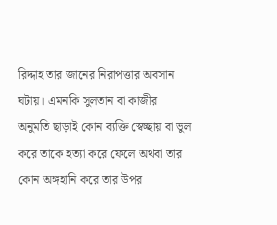রিদ্দাহ তার জানের নিরাপত্তার অবসান ঘটায়। এমনকি সুলতান বা কাজীর অনুমতি ছাড়াই কোন ব্যক্তি স্বেচ্ছায় বা ভুল করে তাকে হত্যা করে ফেলে অথবা তার কোন অঙ্গহানি করে তার উপর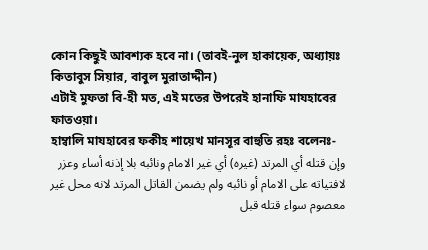কোন কিছুই আবশ্যক হবে না। (তাবই-নুল হাকায়েক, অধ্যায়ঃ কিতাবুস সিয়ার, বাবুল মুরাতাদ্দীন)
এটাই মুফতা বি-হী মত, এই মতের উপরেই হানাফি মাযহাবের ফাতওয়া।
হাম্বালি মাযহাবের ফকীহ শায়েখ মানসূর বাহুতি রহঃ বলেনঃ-
وإن قتله أي المرتد (غيره) أي غير الامام ونائبه بلا إذنه أساء وعزر لافتياته على الامام أو نائبه ولم يضمن القاتل المرتد لانه محل غير معصوم سواء قتله قبل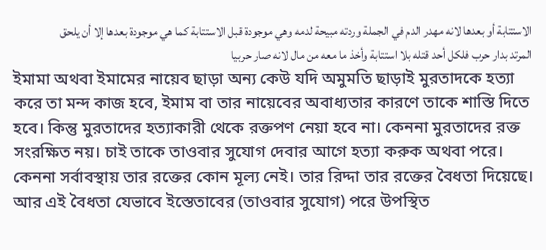الاستتابة أو بعدها لانه مهدر الدم في الجملة وردته مبيحة لدمه وهي موجودة قبل الاستتابة كما هي موجودة بعدها إلا أن يلحق المرتد بدار حرب فلكل أحد قتله بلا استتابة وأخذ ما معه من مال لانه صار حربيا
ইমামা অথবা ইমামের নায়েব ছাড়া অন্য কেউ যদি অমুমতি ছাড়াই মুরতাদকে হত্যা করে তা মন্দ কাজ হবে, ইমাম বা তার নায়েবের অবাধ্যতার কারণে তাকে শাস্তি দিতে হবে। কিন্তু মুরতাদের হত্যাকারী থেকে রক্তপণ নেয়া হবে না। কেননা মুরতাদের রক্ত সংরক্ষিত নয়। চাই তাকে তাওবার সুযোগ দেবার আগে হত্যা করুক অথবা পরে। কেননা সর্বাবস্থায় তার রক্তের কোন মূল্য নেই। তার রিদ্দা তার রক্তের বৈধতা দিয়েছে। আর এই বৈধতা যেভাবে ইস্তেতাবের (তাওবার সুযোগ) পরে উপস্থিত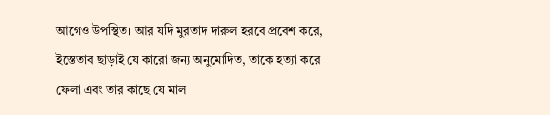আগেও উপস্থিত। আর যদি মুরতাদ দারুল হরবে প্রবেশ করে, ইস্তেতাব ছাড়াই যে কারো জন্য অনুমোদিত, তাকে হত্যা করে ফেলা এবং তার কাছে যে মাল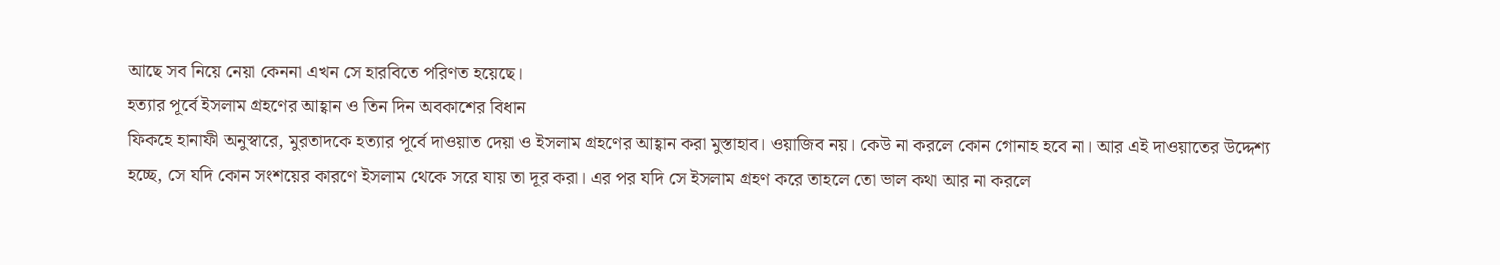আছে সব নিয়ে নেয়া কেননা এখন সে হারবিতে পরিণত হয়েছে।
হত্যার পূর্বে ইসলাম গ্রহণের আহ্বান ও তিন দিন অবকাশের বিধান
ফিকহে হানাফী অনুস্বারে, মুরতাদকে হত্যার পূর্বে দাওয়াত দেয়া ও ইসলাম গ্রহণের আহ্বান করা মুস্তাহাব। ওয়াজিব নয়। কেউ না করলে কোন গোনাহ হবে না। আর এই দাওয়াতের উদ্দেশ্য হচ্ছে, সে যদি কোন সংশয়ের কারণে ইসলাম থেকে সরে যায় তা দূর করা। এর পর যদি সে ইসলাম গ্রহণ করে তাহলে তো ভাল কথা আর না করলে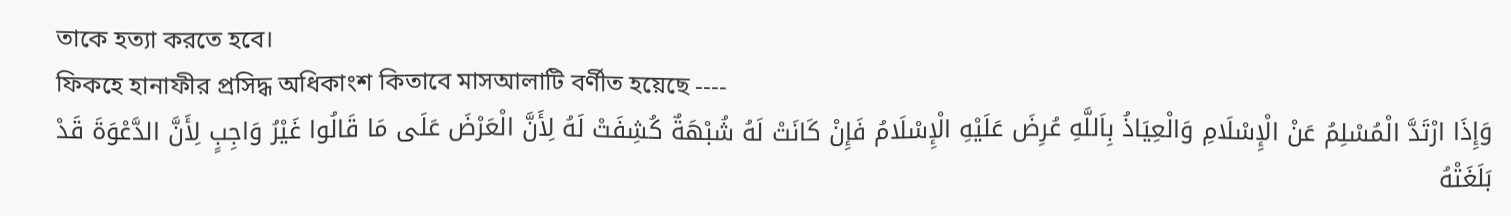তাকে হত্যা করতে হবে।
ফিকহে হানাফীর প্রসিদ্ধ অধিকাংশ কিতাবে মাসআলাটি বর্ণীত হয়েছে ----
وَإِذَا ارْتَدَّ الْمُسْلِمُ عَنْ الْإِسْلَامِ وَالْعِيَاذُ بِاَللَّهِ عُرِضَ عَلَيْهِ الْإِسْلَامُ فَإِنْ كَانَتْ لَهُ شُبْهَةٌ كُشِفَتْ لَهُ لِأَنَّ الْعَرْضَ عَلَى مَا قَالُوا غَيْرُ وَاجِبٍ لِأَنَّ الدَّعْوَةَ قَدْ بَلَغَتْهُ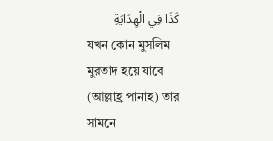كَذَا فِي الْهِدَايَةِ
যখন কোন মুসলিম মুরতাদ হয়ে যাবে (আল্লাহ্র পানাহ) তার সামনে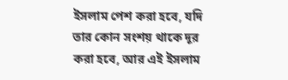ইসলাম পেশ করা হবে, যদি তার কোন সংশয় থাকে দূর করা হবে, আর এই ইসলাম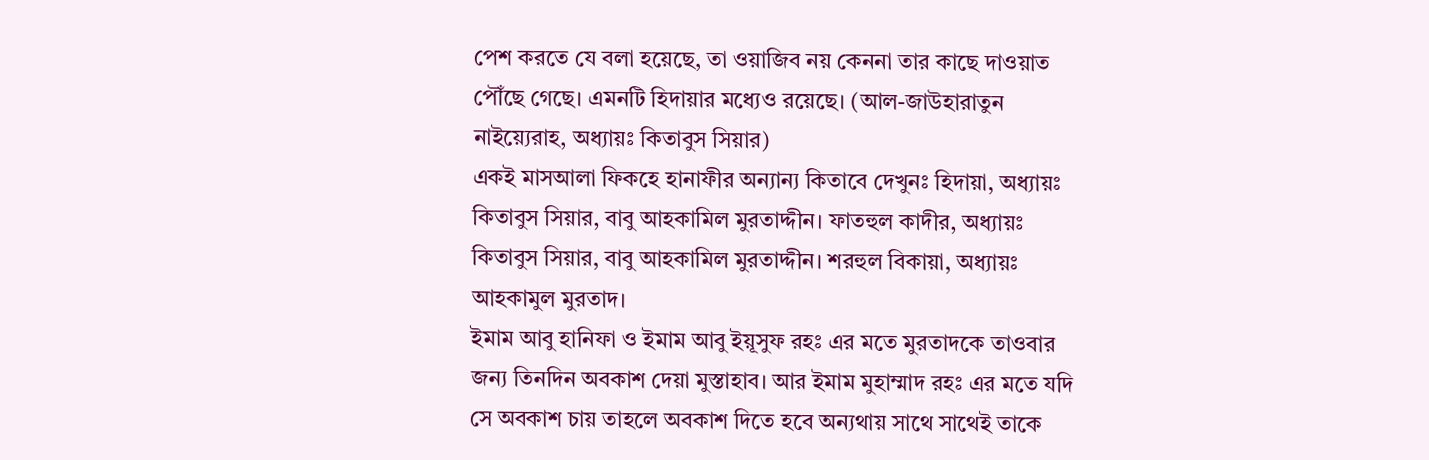পেশ করতে যে বলা হয়েছে, তা ওয়াজিব নয় কেননা তার কাছে দাওয়াত পৌঁছে গেছে। এমনটি হিদায়ার মধ্যেও রয়েছে। (আল-জাউহারাতুন নাইয়্যেরাহ, অধ্যায়ঃ কিতাবুস সিয়ার)
একই মাসআলা ফিকহে হানাফীর অন্যান্য কিতাবে দেখুনঃ হিদায়া, অধ্যায়ঃ কিতাবুস সিয়ার, বাবু আহকামিল মুরতাদ্দীন। ফাতহুল কাদীর, অধ্যায়ঃ কিতাবুস সিয়ার, বাবু আহকামিল মুরতাদ্দীন। শরহুল বিকায়া, অধ্যায়ঃ আহকামুল মুরতাদ।
ইমাম আবু হানিফা ও ইমাম আবু ইয়ূসুফ রহঃ এর মতে মুরতাদকে তাওবার জন্য তিনদিন অবকাশ দেয়া মুস্তাহাব। আর ইমাম মুহাম্মাদ রহঃ এর মতে যদি সে অবকাশ চায় তাহলে অবকাশ দিতে হবে অন্যথায় সাথে সাথেই তাকে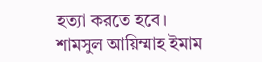হত্যা করতে হবে।
শামসুল আয়িম্মাহ ইমাম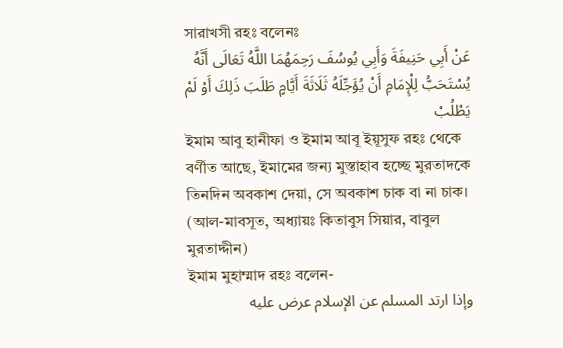সারাখসী রহঃ বলেনঃ
عَنْ أَبِي حَنِيفَةَ وَأَبِي يُوسُفَ رَحِمَهُمَا اللَّهُ تَعَالَى أَنَّهُ يُسْتَحَبُّ لِلْإِمَامِ أَنْ يُؤَجِّلَهُ ثَلَاثَةَ أَيَّامٍ طَلَبَ ذَلِكَ أَوْ لَمْ يَطْلُبْ
ইমাম আবু হানীফা ও ইমাম আবূ ইয়ূসুফ রহঃ থেকে বর্ণীত আছে, ইমামের জন্য মুস্তাহাব হচ্ছে মুরতাদকে তিনদিন অবকাশ দেয়া, সে অবকাশ চাক বা না চাক। (আল-মাবসূত, অধ্যায়ঃ কিতাবুস সিয়ার, বাবুল মুরতাদ্দীন)
ইমাম মুহাম্মাদ রহঃ বলেন-
وإذا ارتد المسلم عن الإسلام عرض عليه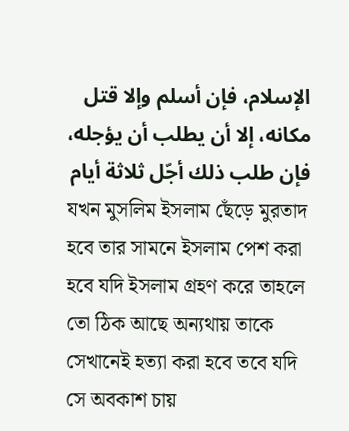الإسلام، فإن أسلم وإلا قتل مكانه، إلا أن يطلب أن يؤجله، فإن طلب ذلك أجّل ثلاثة أيام
যখন মুসলিম ইসলাম ছেঁড়ে মুরতাদ হবে তার সামনে ইসলাম পেশ করা হবে যদি ইসলাম গ্রহণ করে তাহলে তো ঠিক আছে অন্যথায় তাকে সেখানেই হত্যা করা হবে তবে যদি সে অবকাশ চায়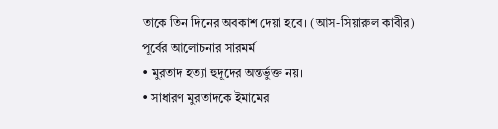তাকে তিন দিনের অবকাশ দেয়া হবে। (আস-সিয়ারুল কাবীর)
পূর্বের আলোচনার সারমর্ম
• মুরতাদ হত্যা হুদূদের অন্তর্ভুক্ত নয়।
• সাধারণ মুরতাদকে ইমামের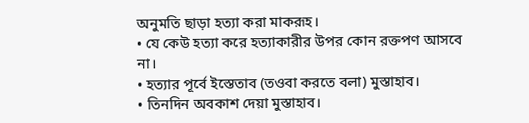অনুমতি ছাড়া হত্যা করা মাকরূহ।
• যে কেউ হত্যা করে হত্যাকারীর উপর কোন রক্তপণ আসবে না।
• হত্যার পূর্বে ইস্তেতাব (তওবা করতে বলা) মুস্তাহাব।
• তিনদিন অবকাশ দেয়া মুস্তাহাব।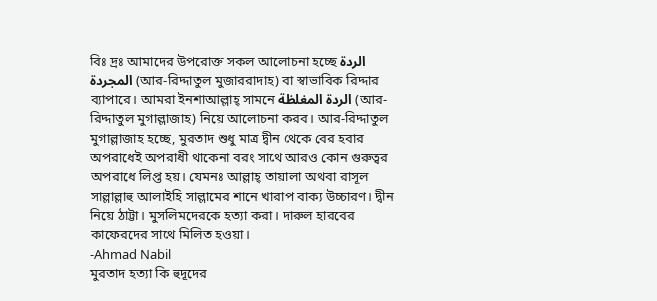বিঃ দ্রঃ আমাদের উপরোক্ত সকল আলোচনা হচ্ছে الردة المجردة (আর-রিদ্দাতুল মুজাররাদাহ) বা স্বাভাবিক রিদ্দার ব্যাপারে। আমরা ইনশাআল্লাহ্ সামনে الردة المغلظة (আর-রিদ্দাতুল মুগাল্লাজাহ) নিয়ে আলোচনা করব। আর-রিদ্দাতুল মুগাল্লাজাহ হচ্ছে, মুরতাদ শুধু মাত্র দ্বীন থেকে বের হবার অপরাধেই অপরাধী থাকেনা বরং সাথে আরও কোন গুরুত্বর অপরাধে লিপ্ত হয়। যেমনঃ আল্লাহ্ তায়ালা অথবা রাসূল সাল্লাল্লাহু আলাইহি সাল্লামের শানে খারাপ বাক্য উচ্চারণ। দ্বীন নিয়ে ঠাট্টা। মুসলিমদেরকে হত্যা করা। দারুল হারবের কাফেরদের সাথে মিলিত হওয়া।
-Ahmad Nabil
মুরতাদ হত্যা কি হুদূদের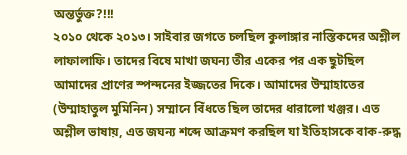অন্তর্ভুক্ত?!!!
২০১০ থেকে ২০১৩। সাইবার জগতে চলছিল কুলাঙ্গার নাস্তিকদের অশ্লীল লাফালাফি। তাদের বিষে মাখা জঘন্য তীর একের পর এক ছুটছিল আমাদের প্রাণের স্পন্দনের ইজ্জতের দিকে। আমাদের উম্মাহাতের (উম্মাহাতুল মুমিনিন) সম্মানে বিঁধতে ছিল তাদের ধারালো খঞ্জর। এত অশ্লীল ভাষায়, এত জঘন্য শব্দে আক্রমণ করছিল যা ইতিহাসকে বাক-রুদ্ধ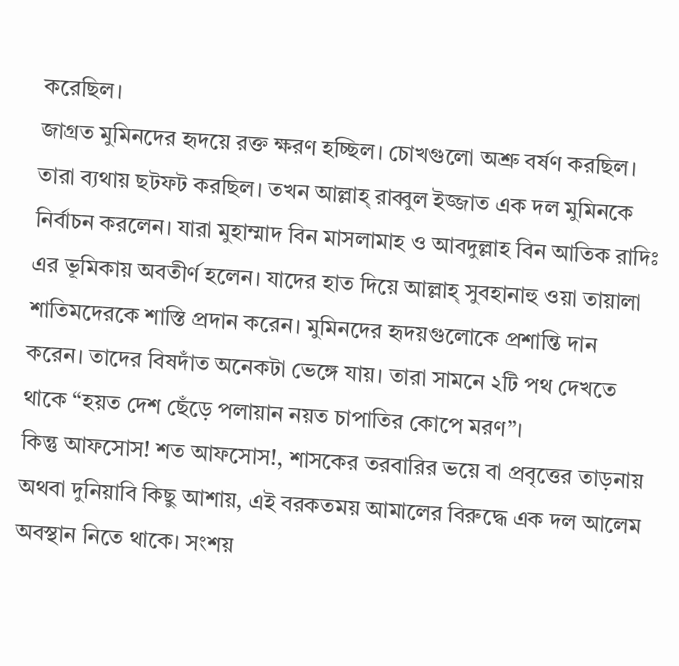করেছিল।
জাগ্রত মুমিনদের হৃদয়ে রক্ত ক্ষরণ হচ্ছিল। চোখগুলো অশ্রু বর্ষণ করছিল। তারা ব্যথায় ছটফট করছিল। তখন আল্লাহ্ রাব্বুল ইজ্জাত এক দল মুমিনকে নির্বাচন করলেন। যারা মুহাম্মাদ বিন মাসলামাহ ও আবদুল্লাহ বিন আতিক রাদিঃ এর ভূমিকায় অবতীর্ণ হলেন। যাদের হাত দিয়ে আল্লাহ্ সুবহানাহু ওয়া তায়ালা শাতিমদেরকে শাস্তি প্রদান করেন। মুমিনদের হৃদয়গুলোকে প্রশান্তি দান করেন। তাদের বিষদাঁত অনেকটা ভেঙ্গে যায়। তারা সামনে ২টি পথ দেখতে থাকে “হয়ত দেশ ছেঁড়ে পলায়ান নয়ত চাপাতির কোপে মরণ”।
কিন্তু আফসোস! শত আফসোস!, শাসকের তরবারির ভয়ে বা প্রবৃত্তের তাড়নায় অথবা দুনিয়াবি কিছু আশায়, এই বরকতময় আমালের বিরুদ্ধে এক দল আলেম অবস্থান নিতে থাকে। সংশয়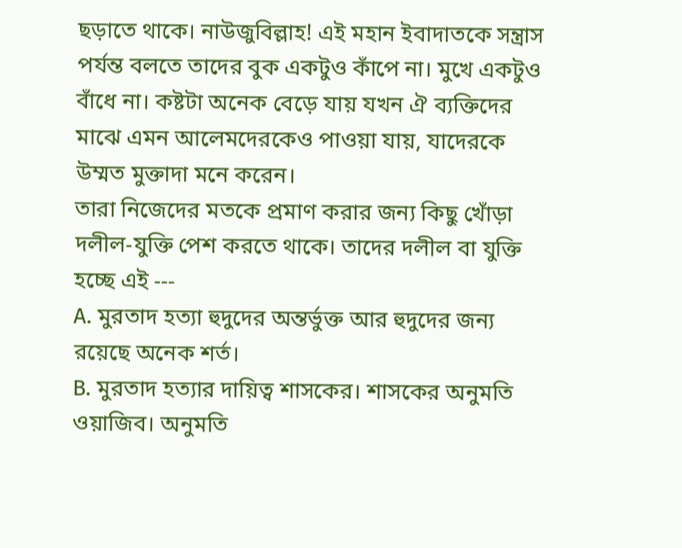ছড়াতে থাকে। নাউজুবিল্লাহ! এই মহান ইবাদাতকে সন্ত্রাস পর্যন্ত বলতে তাদের বুক একটুও কাঁপে না। মুখে একটুও বাঁধে না। কষ্টটা অনেক বেড়ে যায় যখন ঐ ব্যক্তিদের মাঝে এমন আলেমদেরকেও পাওয়া যায়, যাদেরকে উম্মত মুক্তাদা মনে করেন।
তারা নিজেদের মতকে প্রমাণ করার জন্য কিছু খোঁড়া দলীল-যুক্তি পেশ করতে থাকে। তাদের দলীল বা যুক্তি হচ্ছে এই ---
A. মুরতাদ হত্যা হুদুদের অন্তর্ভুক্ত আর হুদুদের জন্য রয়েছে অনেক শর্ত।
B. মুরতাদ হত্যার দায়িত্ব শাসকের। শাসকের অনুমতি ওয়াজিব। অনুমতি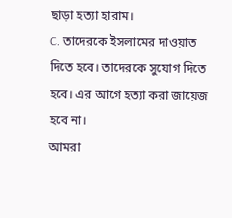ছাড়া হত্যা হারাম।
C. তাদেরকে ইসলামের দাওয়াত দিতে হবে। তাদেরকে সুযোগ দিতে হবে। এর আগে হত্যা করা জায়েজ হবে না।
আমরা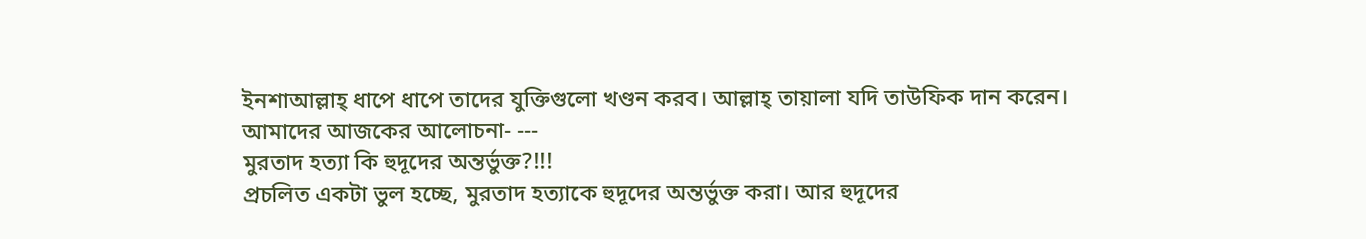ইনশাআল্লাহ্ ধাপে ধাপে তাদের যুক্তিগুলো খণ্ডন করব। আল্লাহ্ তায়ালা যদি তাউফিক দান করেন।
আমাদের আজকের আলোচনা- ---
মুরতাদ হত্যা কি হুদূদের অন্তর্ভুক্ত?!!!
প্রচলিত একটা ভুল হচ্ছে, মুরতাদ হত্যাকে হুদূদের অন্তর্ভুক্ত করা। আর হুদূদের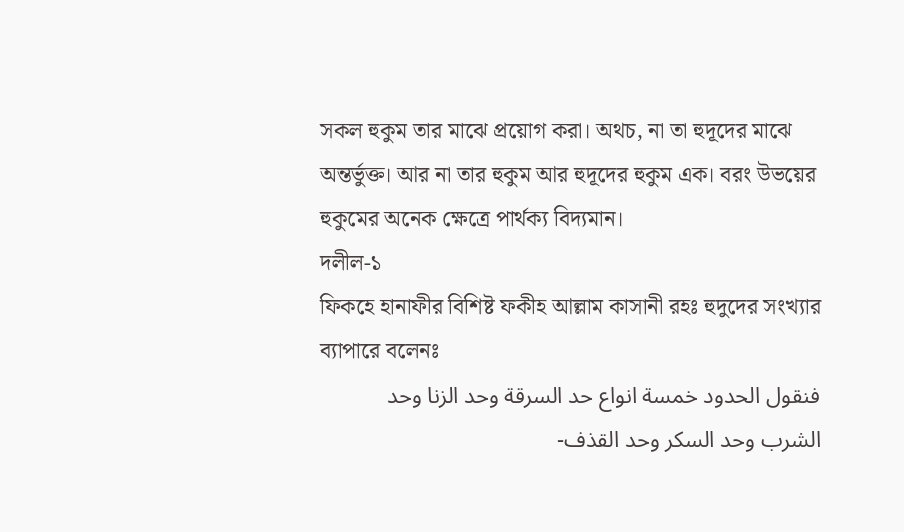সকল হুকুম তার মাঝে প্রয়োগ করা। অথচ, না তা হুদূদের মাঝে অন্তর্ভুক্ত। আর না তার হুকুম আর হুদূদের হুকুম এক। বরং উভয়ের হুকুমের অনেক ক্ষেত্রে পার্থক্য বিদ্যমান।
দলীল-১
ফিকহে হানাফীর বিশিষ্ট ফকীহ আল্লাম কাসানী রহঃ হুদুদের সংখ্যার ব্যাপারে বলেনঃ
فنقول الحدود خمسة انواع حد السرقة وحد الزنا وحد
الشرب وحد السكر وحد القذف-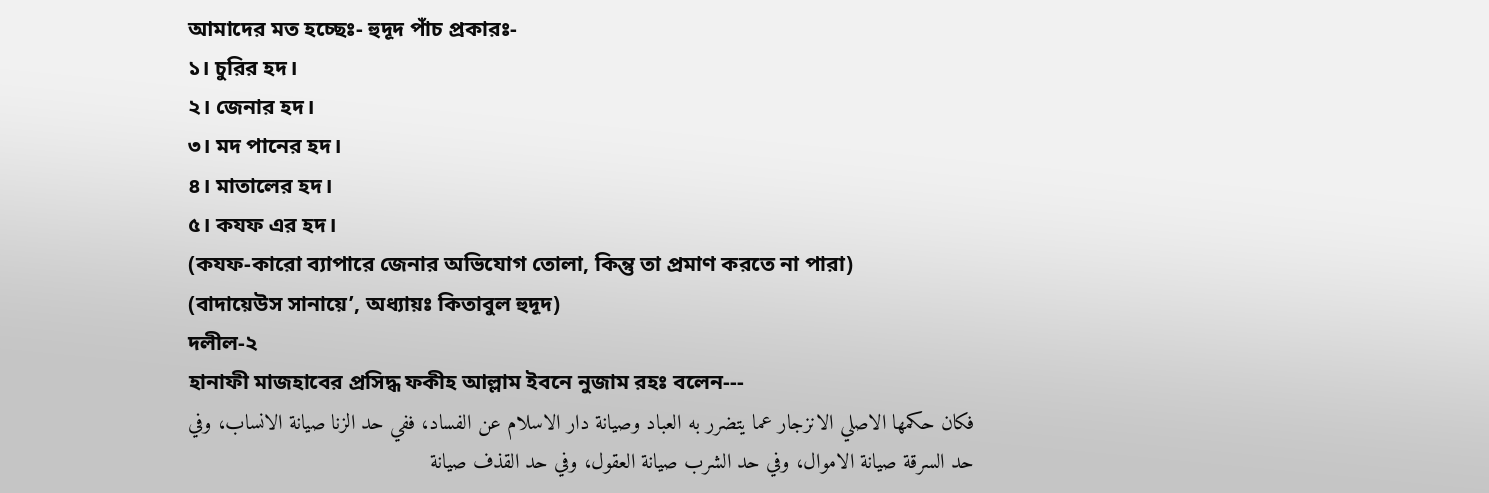আমাদের মত হচ্ছেঃ- হুদূদ পাঁচ প্রকারঃ-
১। চুরির হদ।
২। জেনার হদ।
৩। মদ পানের হদ।
৪। মাতালের হদ।
৫। কযফ এর হদ।
(কযফ-কারো ব্যাপারে জেনার অভিযোগ তোলা, কিন্তু তা প্রমাণ করতে না পারা)
(বাদায়েউস সানায়ে’, অধ্যায়ঃ কিতাবুল হুদূদ)
দলীল-২
হানাফী মাজহাবের প্রসিদ্ধ ফকীহ আল্লাম ইবনে নুজাম রহঃ বলেন---
فكان حكمها الاصلي الانزجار عما يتضرر به العباد وصيانة دار الاسلام عن الفساد، ففي حد الزنا صيانة الانساب، وفي حد السرقة صيانة الاموال، وفي حد الشرب صيانة العقول، وفي حد القذف صيانة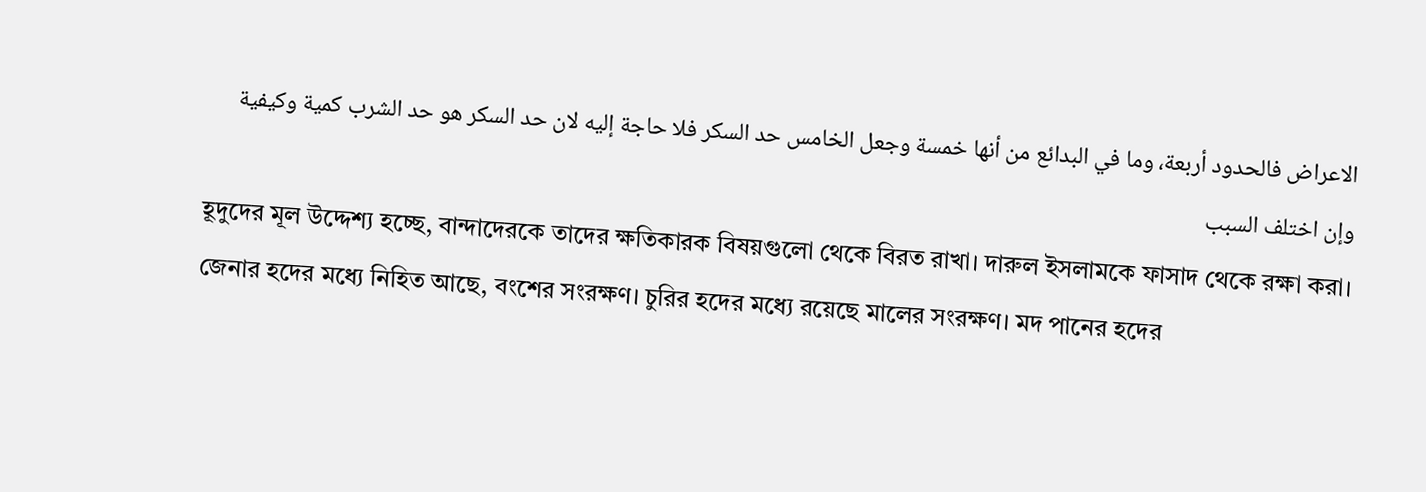الاعراض فالحدود أربعة، وما في البدائع من أنها خمسة وجعل الخامس حد السكر فلا حاجة إليه لان حد السكر هو حد الشرب كمية وكيفية وإن اختلف السبب
হূদুদের মূল উদ্দেশ্য হচ্ছে, বান্দাদেরকে তাদের ক্ষতিকারক বিষয়গুলো থেকে বিরত রাখা। দারুল ইসলামকে ফাসাদ থেকে রক্ষা করা। জেনার হদের মধ্যে নিহিত আছে, বংশের সংরক্ষণ। চুরির হদের মধ্যে রয়েছে মালের সংরক্ষণ। মদ পানের হদের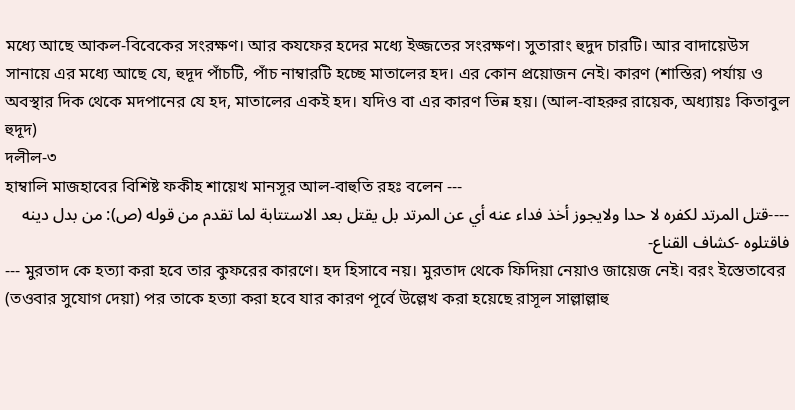মধ্যে আছে আকল-বিবেকের সংরক্ষণ। আর কযফের হদের মধ্যে ইজ্জতের সংরক্ষণ। সুতারাং হুদুদ চারটি। আর বাদায়েউস সানায়ে এর মধ্যে আছে যে, হুদূদ পাঁচটি, পাঁচ নাম্বারটি হচ্ছে মাতালের হদ। এর কোন প্রয়োজন নেই। কারণ (শাস্তির) পর্যায় ও অবস্থার দিক থেকে মদপানের যে হদ, মাতালের একই হদ। যদিও বা এর কারণ ভিন্ন হয়। (আল-বাহরুর রায়েক, অধ্যায়ঃ কিতাবুল হুদূদ)
দলীল-৩
হাম্বালি মাজহাবের বিশিষ্ট ফকীহ শায়েখ মানসূর আল-বাহুতি রহঃ বলেন ---
----قتل المرتد لكفره لا حدا ولايجوز أخذ فداء عنه أي عن المرتد بل يقتل بعد الاستتابة لما تقدم من قوله (ص): من بدل دينه فاقتلوه -كشاف القناع-
--- মুরতাদ কে হত্যা করা হবে তার কুফরের কারণে। হদ হিসাবে নয়। মুরতাদ থেকে ফিদিয়া নেয়াও জায়েজ নেই। বরং ইস্তেতাবের (তওবার সুযোগ দেয়া) পর তাকে হত্যা করা হবে যার কারণ পূর্বে উল্লেখ করা হয়েছে রাসূল সাল্লাল্লাহু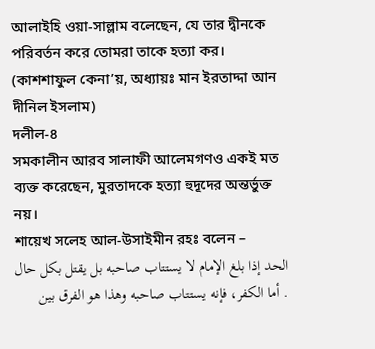আলাইহি ওয়া-সাল্লাম বলেছেন, যে তার দ্বীনকে পরিবর্তন করে তোমরা তাকে হত্যা কর। (কাশশাফুল কেনা’য়, অধ্যায়ঃ মান ইরতাদ্দা আন দীনিল ইসলাম)
দলীল-৪
সমকালীন আরব সালাফী আলেমগণও একই মত ব্যক্ত করেছেন, মুরতাদকে হত্যা হুদূদের অন্তর্ভুক্ত নয়।
শায়েখ সলেহ আল-উসাইমীন রহঃ বলেন –
الحد إذا بلغ الإمام لا يستتاب صاحبه بل يقتل بكل حال . أما الكفر، فإنه يستتاب صاحبه وهذا هو الفرق بين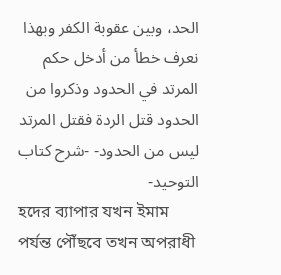الحد، وبين عقوبة الكفر وبهذا نعرف خطأ من أدخل حكم المرتد في الحدود وذكروا من الحدود قتل الردة فقتل المرتد ليس من الحدود- -شرح كتاب التوحيد-
হদের ব্যাপার যখন ইমাম পর্যন্ত পৌঁছবে তখন অপরাধী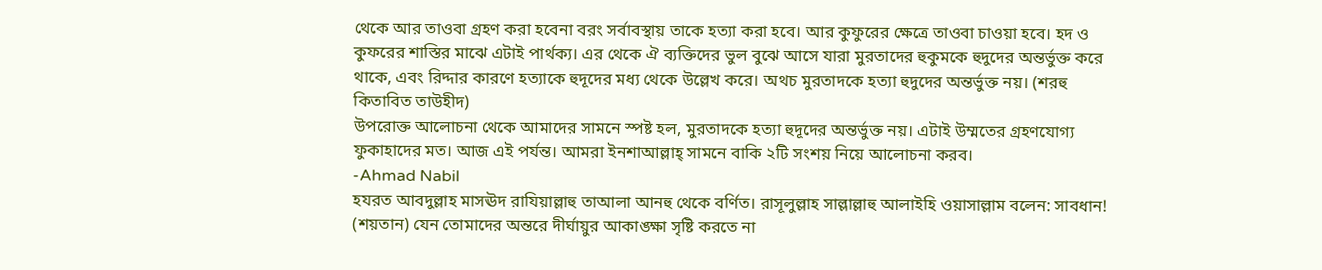থেকে আর তাওবা গ্রহণ করা হবেনা বরং সর্বাবস্থায় তাকে হত্যা করা হবে। আর কুফুরের ক্ষেত্রে তাওবা চাওয়া হবে। হদ ও কুফরের শাস্তির মাঝে এটাই পার্থক্য। এর থেকে ঐ ব্যক্তিদের ভুল বুঝে আসে যারা মুরতাদের হুকুমকে হুদুদের অন্তর্ভুক্ত করে থাকে, এবং রিদ্দার কারণে হত্যাকে হুদূদের মধ্য থেকে উল্লেখ করে। অথচ মুরতাদকে হত্যা হুদুদের অন্তর্ভুক্ত নয়। (শরহু কিতাবিত তাউহীদ)
উপরোক্ত আলোচনা থেকে আমাদের সামনে স্পষ্ট হল, মুরতাদকে হত্যা হুদূদের অন্তর্ভুক্ত নয়। এটাই উম্মতের গ্রহণযোগ্য ফুকাহাদের মত। আজ এই পর্যন্ত। আমরা ইনশাআল্লাহ্ সামনে বাকি ২টি সংশয় নিয়ে আলোচনা করব।
-Ahmad Nabil
হযরত আবদুল্লাহ মাসঊদ রাযিয়াল্লাহু তাআলা আনহু থেকে বর্ণিত। রাসূলুল্লাহ সাল্লাল্লাহু আলাইহি ওয়াসাল্লাম বলেন: সাবধান! (শয়তান) যেন তোমাদের অন্তরে দীর্ঘায়ুর আকাঙ্ক্ষা সৃষ্টি করতে না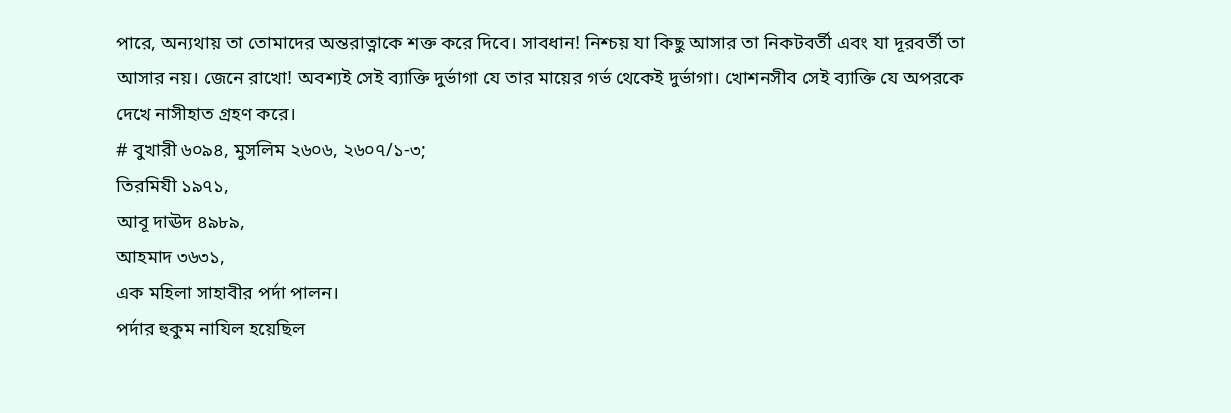পারে, অন্যথায় তা তোমাদের অন্তরাত্নাকে শক্ত করে দিবে। সাবধান! নিশ্চয় যা কিছু আসার তা নিকটবর্তী এবং যা দূরবর্তী তা আসার নয়। জেনে রাখো! অবশ্যই সেই ব্যাক্তি দুর্ভাগা যে তার মায়ের গর্ভ থেকেই দুর্ভাগা। খোশনসীব সেই ব্যাক্তি যে অপরকে দেখে নাসীহাত গ্রহণ করে।
# বুখারী ৬০৯৪, মুসলিম ২৬০৬, ২৬০৭/১-৩;
তিরমিযী ১৯৭১,
আবূ দাঊদ ৪৯৮৯,
আহমাদ ৩৬৩১,
এক মহিলা সাহাবীর পর্দা পালন।
পর্দার হুকুম নাযিল হয়েছিল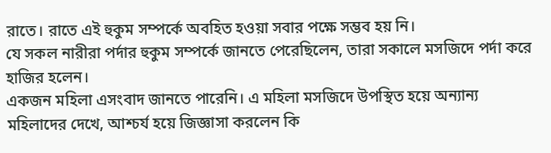রাতে। রাতে এই হুকুম সম্পর্কে অবহিত হওয়া সবার পক্ষে সম্ভব হয় নি।
যে সকল নারীরা পর্দার হুকুম সম্পর্কে জানতে পেরেছিলেন, তারা সকালে মসজিদে পর্দা করে হাজির হলেন।
একজন মহিলা এসংবাদ জানতে পারেনি। এ মহিলা মসজিদে উপস্থিত হয়ে অন্যান্য মহিলাদের দেখে, আশ্চর্য হয়ে জিজ্ঞাসা করলেন কি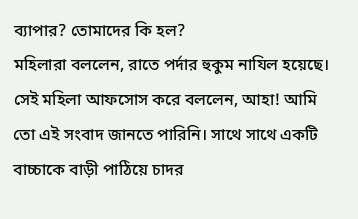ব্যাপার? তোমাদের কি হল?
মহিলারা বললেন, রাতে পর্দার হুকুম নাযিল হয়েছে।
সেই মহিলা আফসোস করে বললেন, আহা! আমি তো এই সংবাদ জানতে পারিনি। সাথে সাথে একটি বাচ্চাকে বাড়ী পাঠিয়ে চাদর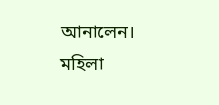আনালেন।
মহিলা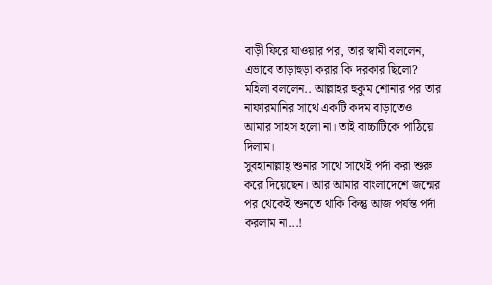বাড়ী ফিরে যাওয়ার পর, তার স্বামী বললেন, এভাবে তাড়াহুড়া করার কি দরকার ছিলো?
মহিলা বললেন.. আল্লাহর হুকুম শোনার পর তার নাফারমানির সাথে একটি কদম বাড়াতেও আমার সাহস হলো না। তাই বাচ্চাটিকে পাঠিয়ে দিলাম।
সুবহানাল্লাহ্ শুনার সাথে সাথেই পর্দা করা শুরু করে দিয়েছেন। আর আমার বাংলাদেশে জন্মের পর থেকেই শুনতে থাকি কিন্তু আজ পর্যন্ত পর্দা করলাম না...!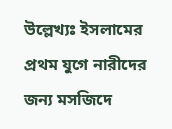উল্লেখ্যঃ ইসলামের প্রথম যুগে নারীদের জন্য মসজিদে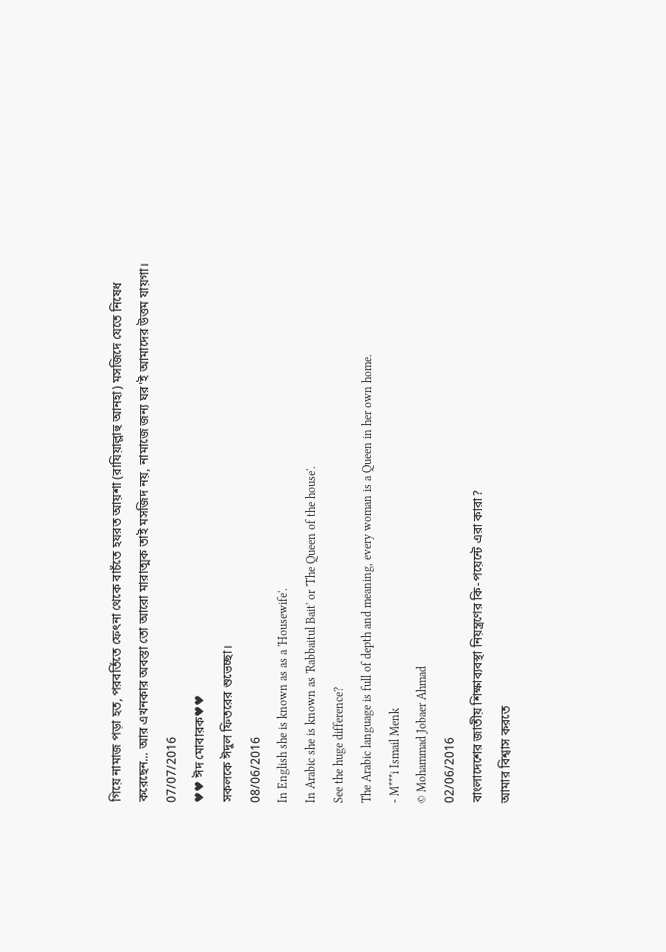গিয়ে নামাজ পড়া হত, পরবর্তিতে ফেৎনা থেকে বাচঁতে হযরত আয়শা (রাযিয়াল্লাহু আনহা) মসজিদে যেতে নিষেধ করেছেন... আর এখনকার অবস্তা তো আরো মারাত্মক তাই মসজিদ নয়, নামাজে জন্য ঘর'ই আমাদের উত্তম যায়গা।
07/07/2016
♥♥ ঈদ মোবারক♥♥
সকলকে ঈদুল ফিতরের শুভেচ্ছা।
08/06/2016
In English she is known as as a 'Housewife'.
In Arabic she is known as 'Rabbaitul Bait' or 'The Queen of the house'.
See the huge difference?
The Arabic language is full of depth and meaning, every woman is a Queen in her own home.
- M***i Ismail Menk
© Mohammad Jobaer Ahmad
02/06/2016
বাংলাদেশের জাতীয় শিক্ষাব্যবস্থা নিয়ন্ত্রণের কি-পয়েন্টে এরা কারা?
আমার বিশ্বাস করতে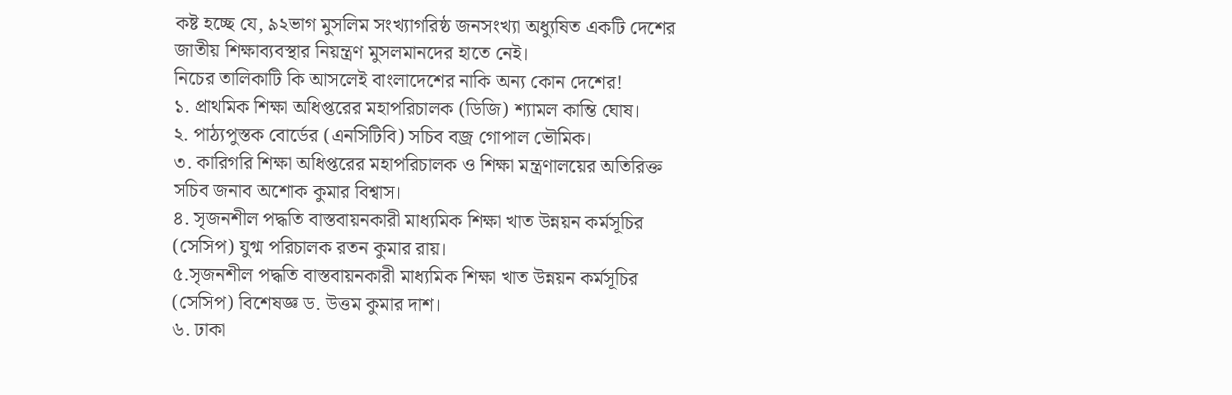কষ্ট হচ্ছে যে, ৯২ভাগ মুসলিম সংখ্যাগরিষ্ঠ জনসংখ্যা অধ্যুষিত একটি দেশের জাতীয় শিক্ষাব্যবস্থার নিয়ন্ত্রণ মুসলমানদের হাতে নেই।
নিচের তালিকাটি কি আসলেই বাংলাদেশের নাকি অন্য কোন দেশের!
১. প্রাথমিক শিক্ষা অধিপ্তরের মহাপরিচালক (ডিজি) শ্যামল কান্তি ঘোষ।
২. পাঠ্যপুস্তক বোর্ডের (এনসিটিবি) সচিব বজ্র গোপাল ভৌমিক।
৩. কারিগরি শিক্ষা অধিপ্তরের মহাপরিচালক ও শিক্ষা মন্ত্রণালয়ের অতিরিক্ত সচিব জনাব অশোক কুমার বিশ্বাস।
৪. সৃজনশীল পদ্ধতি বাস্তবায়নকারী মাধ্যমিক শিক্ষা খাত উন্নয়ন কর্মসূচির (সেসিপ) যুগ্ম পরিচালক রতন কুমার রায়।
৫.সৃজনশীল পদ্ধতি বাস্তবায়নকারী মাধ্যমিক শিক্ষা খাত উন্নয়ন কর্মসূচির (সেসিপ) বিশেষজ্ঞ ড. উত্তম কুমার দাশ।
৬. ঢাকা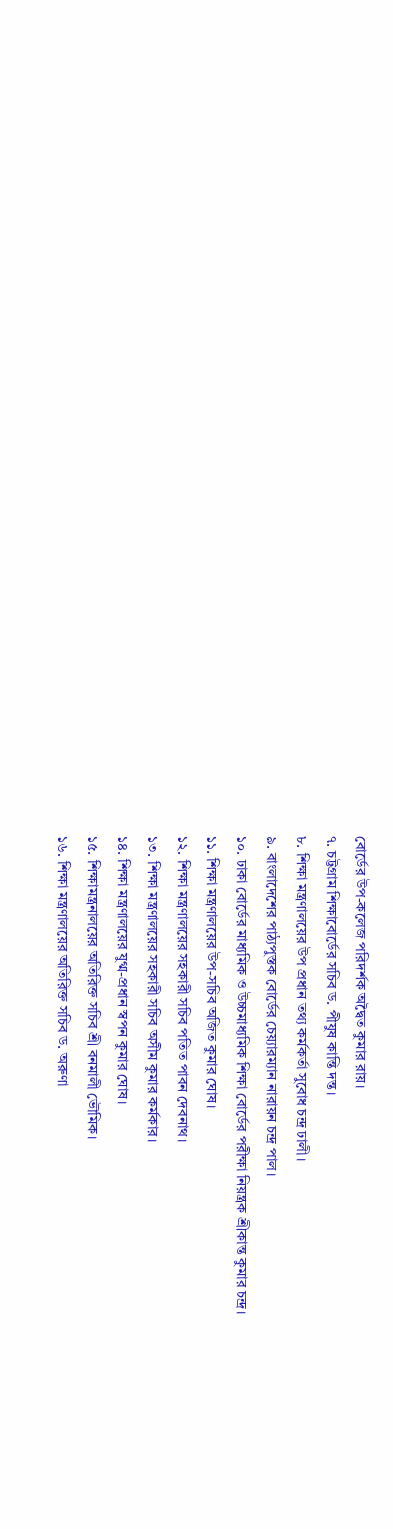বোর্ডের উপ-কলেজ পরিদর্শক অদ্বৈত কুমার রায়।
৭. চট্টগ্রাম শিক্ষাবোর্ডের সচিব ড. পীযুষ কান্তি দন্ত।
৮. শিক্ষা মন্ত্রণালয়ের উপ প্রধান তথ্য কর্মকর্তা সুবোধ চন্দ্র ঢালী।
৯. বাংলাদেশের পাঠ্যপুস্তক বোর্ডের চেয়্যারম্যান নারায়ন চন্দ্র পাল।
১০. ঢাকা বোর্ডের মাধ্যমিক ও উচ্চমাধ্যমিক শিক্ষা বোর্ডের পরীক্ষা নিয়ন্ত্রক শ্রীকান্ত কুমার চন্দ্র।
১১. শিক্ষা মন্ত্রণালয়ের উপ-সচিব অজিত কুমার ঘোষ।
১২. শিক্ষা মন্ত্রণালয়ের সহকারী সচিব পতিত পাবন দেবনাথ।
১৩. শিক্ষা মন্ত্রণালয়ের সহকারী সচিব অসীম কুমার কর্মকার।
১৪. শিক্ষা মন্ত্রণালয়ের যুগ্ম-প্রধান স্বপন কুমার ঘোষ।
১৫. শিক্ষামন্ত্রনালয়ের অতিরিক্ত সচিব শ্রী বনমালী ভৌমিক।
১৬. শিক্ষা মন্ত্রণালয়ের অতিরিক্ত সচিব ড. অরুণা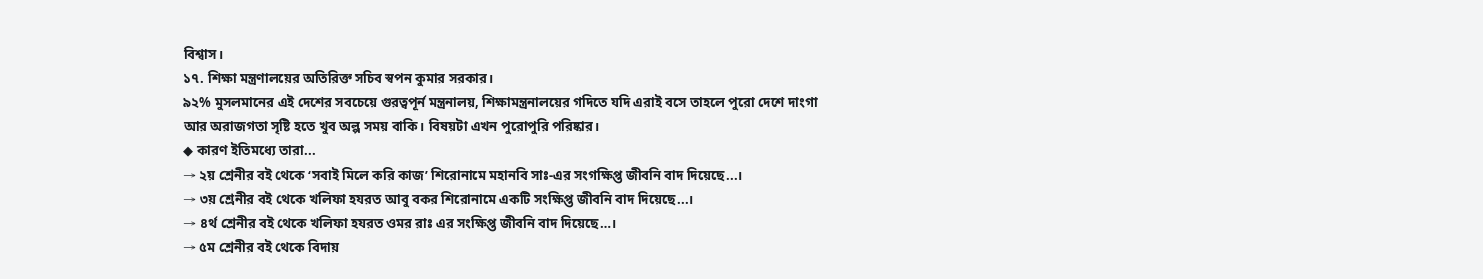বিশ্বাস।
১৭. শিক্ষা মন্ত্রণালয়ের অতিরিক্ত সচিব স্বপন কুমার সরকার।
৯২% মুসলমানের এই দেশের সবচেয়ে গুরত্বপূর্ন মন্ত্রনালয়, শিক্ষামন্ত্রনালয়ের গদিতে যদি এরাই বসে তাহলে পুরো দেশে দাংগা আর অরাজগতা সৃষ্টি হতে খুব অল্প সময় বাকি। বিষয়টা এখন পুরোপুরি পরিষ্কার।
◆ কারণ ইতিমধ্যে তারা...
→ ২য় শ্রেনীর বই থেকে ‘সবাই মিলে করি কাজ’ শিরোনামে মহানবি সাঃ-এর সংগক্ষিপ্ত জীবনি বাদ দিয়েছে...।
→ ৩য় শ্রেনীর বই থেকে খলিফা হযরত আবু বকর শিরোনামে একটি সংক্ষিপ্ত জীবনি বাদ দিয়েছে...।
→ ৪র্থ শ্রেনীর বই থেকে খলিফা হযরত ওমর রাঃ এর সংক্ষিপ্ত জীবনি বাদ দিয়েছে…।
→ ৫ম শ্রেনীর বই থেকে বিদায়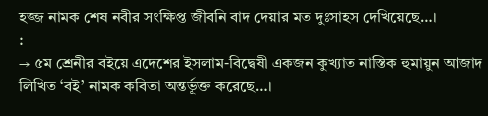হজ্জ নামক শেষ নবীর সংক্ষিপ্ত জীবনি বাদ দেয়ার মত দুঃসাহস দেখিয়েছে…।
:
→ ৫ম শ্রেনীর বইয়ে এদেশের ইসলাম-বিদ্বেষী একজন কুখ্যাত নাস্তিক হুমায়ুন আজাদ লিখিত ‘বই’ নামক কবিতা অন্তর্ভূক্ত করেছে…।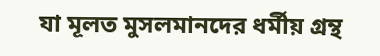যা মূলত মুসলমানদের ধর্মীয় গ্রন্থ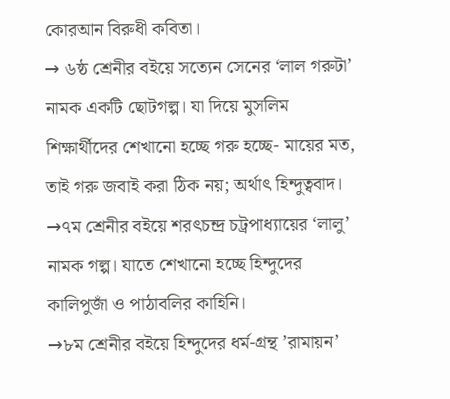কোরআন বিরুধী কবিতা।
→ ৬ষ্ঠ শ্রেনীর বইয়ে সত্যেন সেনের ‘লাল গরুটা’ নামক একটি ছোটগল্প। যা দিয়ে মুসলিম শিক্ষার্থীদের শেখানো হচ্ছে গরু হচ্ছে- মায়ের মত, তাই গরু জবাই করা ঠিক নয়; অর্থাৎ হিন্দুত্ববাদ।
→৭ম শ্রেনীর বইয়ে শরৎচন্দ্র চট্রপাধ্যায়ের ‘লালু’ নামক গল্প। যাতে শেখানো হচ্ছে হিন্দুদের কালিপুজাঁ ও পাঠাবলির কাহিনি।
→৮ম শ্রেনীর বইয়ে হিন্দুদের ধর্ম-গ্রন্থ ’রামায়ন’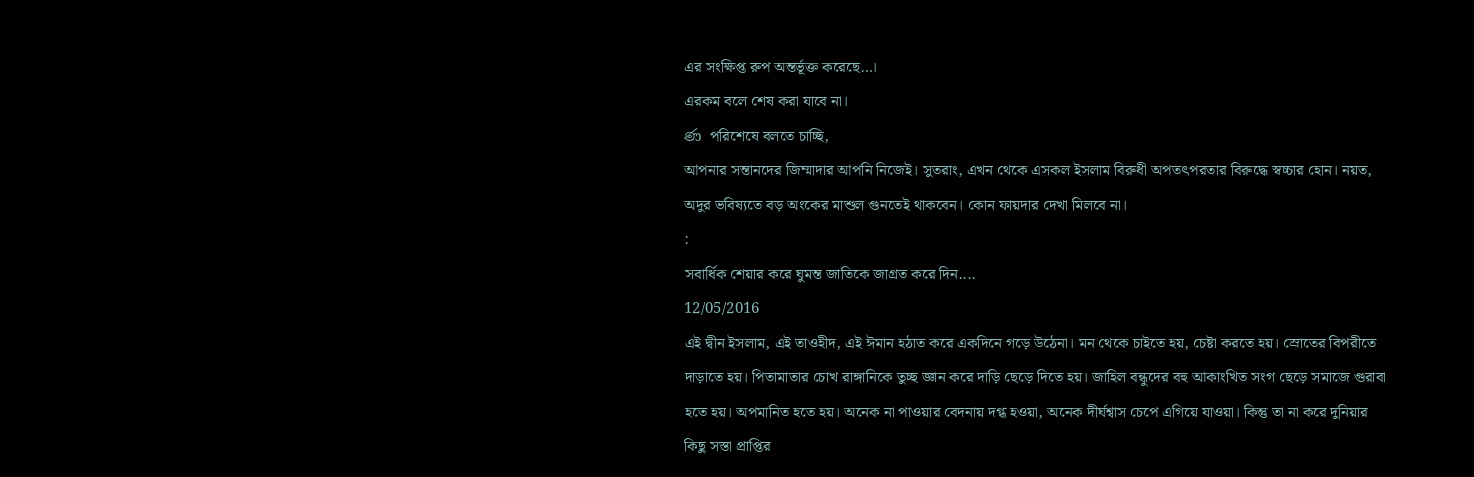এর সংক্ষিপ্ত রুপ অন্তর্ভূক্ত করেছে…।
এরকম বলে শেষ করা যাবে না।
ණ পরিশেষে বলতে চাচ্ছি,
আপনার সন্তানদের জিম্মাদার আপনি নিজেই। সুতরাং, এখন থেকে এসকল ইসলাম বিরুধী অপতৎপরতার বিরুদ্ধে স্বচ্চার হোন। নয়ত, অদুর ভবিষ্যতে বড় অংকের মাশুল গুনতেই থাকবেন। কোন ফায়দার দেখা মিলবে না।
:
সবার্ধিক শেয়ার করে ঘুমন্ত জাতিকে জাগ্রত করে দিন....
12/05/2016
এই দ্বীন ইসলাম, এই তাওহীদ, এই ঈমান হঠাত করে একদিনে গড়ে উঠেনা। মন থেকে চাইতে হয়, চেষ্টা করতে হয়। স্রোতের বিপরীতে দাড়াতে হয়। পিতামাতার চোখ রাঙ্গানিকে তুচ্ছ জ্ঞান করে দাড়ি ছেড়ে দিতে হয়। জাহিল বন্ধুদের বহু আকাংখিত সংগ ছেড়ে সমাজে গুরাবা হতে হয়। অপমানিত হতে হয়। অনেক না পাওয়ার বেদনায় দগ্ধ হওয়া, অনেক দীর্ঘশ্বাস চেপে এগিয়ে যাওয়া। কিন্তু তা না করে দুনিয়ার কিছু সস্তা প্রাপ্তির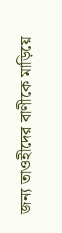জন্য তাওহীদের বাণীকে মাড়িয়ে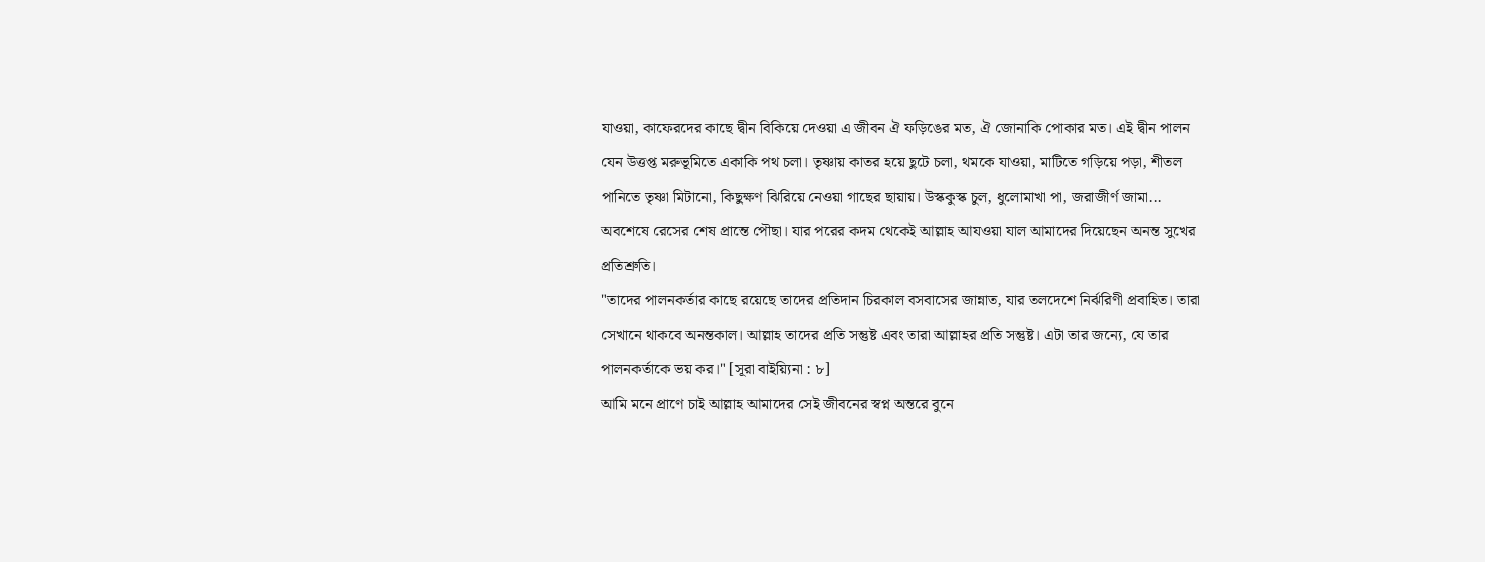যাওয়া, কাফেরদের কাছে দ্বীন বিকিয়ে দেওয়া এ জীবন ঐ ফড়িঙের মত, ঐ জোনাকি পোকার মত। এই দ্বীন পালন যেন উত্তপ্ত মরুভূমিতে একাকি পথ চলা। তৃষ্ণায় কাতর হয়ে ছুটে চলা, থমকে যাওয়া, মাটিতে গড়িয়ে পড়া, শীতল পানিতে তৃষ্ণা মিটানো, কিছুক্ষণ ঝিরিয়ে নেওয়া গাছের ছায়ায়। উস্ককুস্ক চুল, ধুলোমাখা পা, জরাজীর্ণ জামা... অবশেষে রেসের শেষ প্রান্তে পৌছা। যার পরের কদম থেকেই আল্লাহ আযওয়া যাল আমাদের দিয়েছেন অনন্ত সুখের প্রতিশ্রুতি।
"তাদের পালনকর্তার কাছে রয়েছে তাদের প্রতিদান চিরকাল বসবাসের জান্নাত, যার তলদেশে নির্ঝরিণী প্রবাহিত। তারা সেখানে থাকবে অনন্তকাল। আল্লাহ তাদের প্রতি সন্তুষ্ট এবং তারা আল্লাহর প্রতি সন্তুষ্ট। এটা তার জন্যে, যে তার পালনকর্তাকে ভয় কর।" [সূরা বাইয়্যিনা : ৮]
আমি মনে প্রাণে চাই আল্লাহ আমাদের সেই জীবনের স্বপ্ন অন্তরে বুনে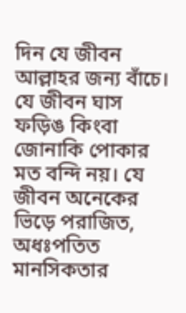দিন যে জীবন আল্লাহর জন্য বাঁচে। যে জীবন ঘাস ফড়িঙ কিংবা জোনাকি পোকার মত বন্দি নয়। যে জীবন অনেকের ভিড়ে পরাজিত, অধঃপতিত মানসিকতার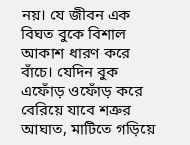নয়। যে জীবন এক বিঘত বুকে বিশাল আকাশ ধারণ করে বাঁচে। যেদিন বুক এফোঁড় ওফোঁড় করে বেরিয়ে যাবে শত্রুর আঘাত, মাটিতে গড়িয়ে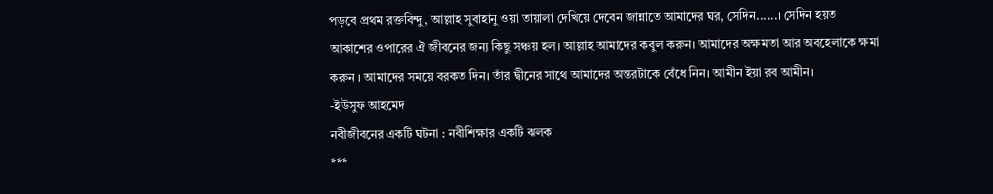পড়বে প্রথম রক্তবিন্দু, আল্লাহ সুবাহানু ওয়া তায়ালা দেখিয়ে দেবেন জান্নাতে আমাদের ঘর, সেদিন......। সেদিন হয়ত আকাশের ওপারের ঐ জীবনের জন্য কিছু সঞ্চয় হল। আল্লাহ আমাদের কবুল করুন। আমাদের অক্ষমতা আর অবহেলাকে ক্ষমা করুন । আমাদের সময়ে বরকত দিন। তাঁর দ্বীনের সাথে আমাদের অন্তরটাকে বেঁধে নিন। আমীন ইয়া রব আমীন।
-ইউসুফ আহমেদ
নবীজীবনের একটি ঘটনা : নবীশিক্ষার একটি ঝলক
***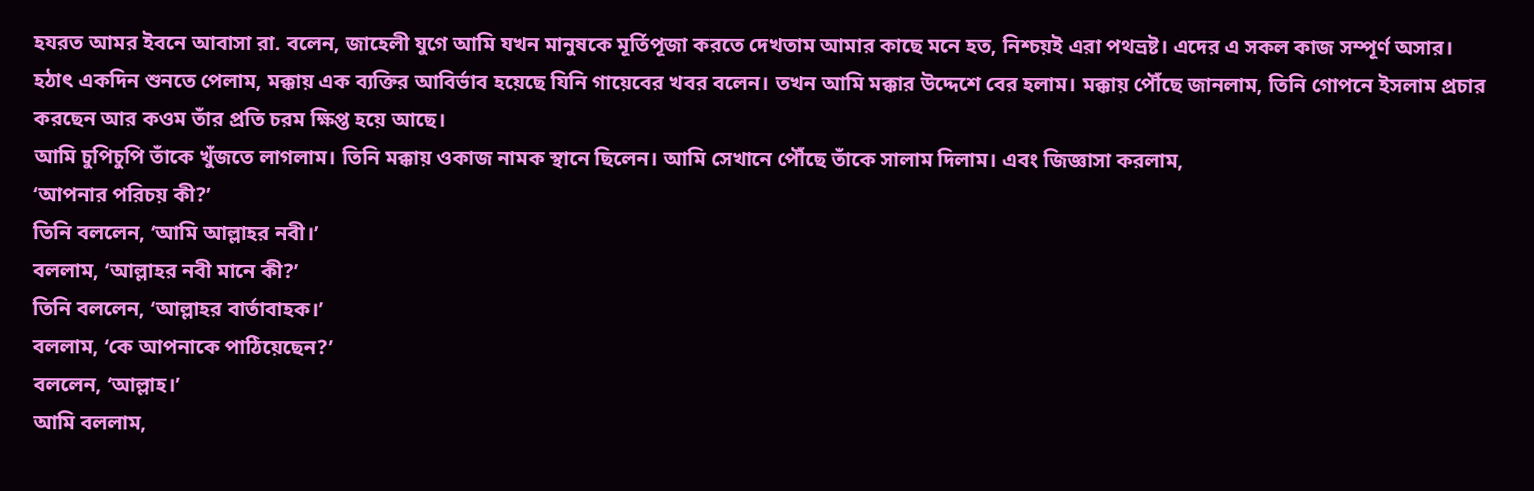হযরত আমর ইবনে আবাসা রা. বলেন, জাহেলী যুগে আমি যখন মানুষকে মূর্তিপূজা করতে দেখতাম আমার কাছে মনে হত, নিশ্চয়ই এরা পথভ্রষ্ট। এদের এ সকল কাজ সম্পূর্ণ অসার। হঠাৎ একদিন শুনতে পেলাম, মক্কায় এক ব্যক্তির আবির্ভাব হয়েছে যিনি গায়েবের খবর বলেন। তখন আমি মক্কার উদ্দেশে বের হলাম। মক্কায় পৌঁছে জানলাম, তিনি গোপনে ইসলাম প্রচার করছেন আর কওম তাঁর প্রতি চরম ক্ষিপ্ত হয়ে আছে।
আমি চুপিচুপি তাঁকে খুঁজতে লাগলাম। তিনি মক্কায় ওকাজ নামক স্থানে ছিলেন। আমি সেখানে পৌঁছে তাঁকে সালাম দিলাম। এবং জিজ্ঞাসা করলাম,
‘আপনার পরিচয় কী?’
তিনি বললেন, ‘আমি আল্লাহর নবী।’
বললাম, ‘আল্লাহর নবী মানে কী?’
তিনি বললেন, ‘আল্লাহর বার্তাবাহক।’
বললাম, ‘কে আপনাকে পাঠিয়েছেন?’
বললেন, ‘আল্লাহ।’
আমি বললাম,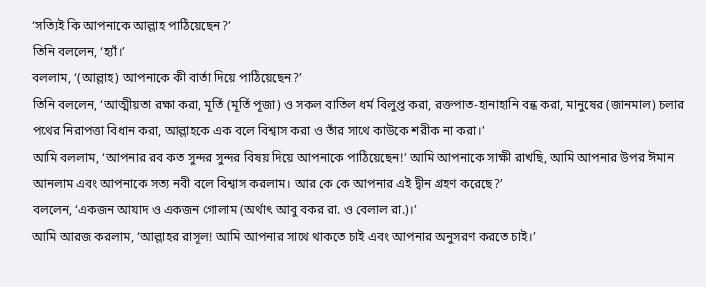‘সত্যিই কি আপনাকে আল্লাহ পাঠিয়েছেন?’
তিনি বললেন, ‘হ্যাঁ।’
বললাম, ‘(আল্লাহ) আপনাকে কী বার্তা দিয়ে পাঠিয়েছেন?’
তিনি বললেন, ‘আত্মীয়তা রক্ষা করা, মূর্তি (মূর্তি পূজা) ও সকল বাতিল ধর্ম বিলুপ্ত করা, রক্তপাত-হানাহানি বন্ধ করা, মানুষের (জানমাল) চলার পথের নিরাপত্তা বিধান করা, আল্লাহকে এক বলে বিশ্বাস করা ও তাঁর সাথে কাউকে শরীক না করা।’
আমি বললাম, ‘আপনার রব কত সুন্দর সুন্দর বিষয় দিয়ে আপনাকে পাঠিয়েছেন!’ আমি আপনাকে সাক্ষী রাখছি, আমি আপনার উপর ঈমান আনলাম এবং আপনাকে সত্য নবী বলে বিশ্বাস করলাম। আর কে কে আপনার এই দ্বীন গ্রহণ করেছে?’
বললেন, ‘একজন আযাদ ও একজন গোলাম (অর্থাৎ আবু বকর রা. ও বেলাল রা.)।’
আমি আরজ করলাম, ‘আল্লাহর রাসূল! আমি আপনার সাথে থাকতে চাই এবং আপনার অনুসরণ করতে চাই।’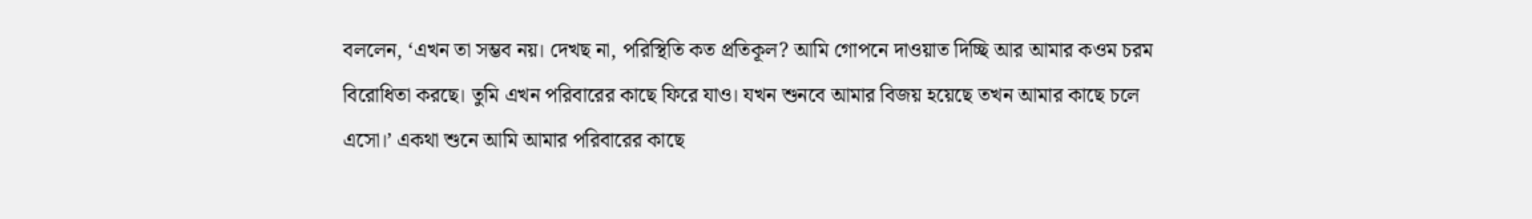বললেন, ‘এখন তা সম্ভব নয়। দেখছ না, পরিস্থিতি কত প্রতিকূল? আমি গোপনে দাওয়াত দিচ্ছি আর আমার কওম চরম বিরোধিতা করছে। তুমি এখন পরিবারের কাছে ফিরে যাও। যখন শুনবে আমার বিজয় হয়েছে তখন আমার কাছে চলে এসো।’ একথা শুনে আমি আমার পরিবারের কাছে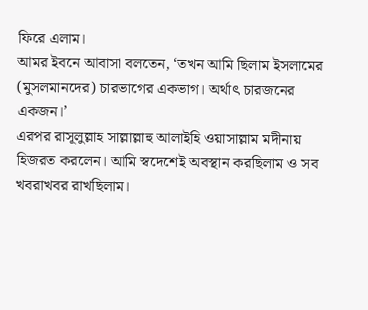ফিরে এলাম।
আমর ইবনে আবাসা বলতেন, ‘তখন আমি ছিলাম ইসলামের (মুসলমানদের) চারভাগের একভাগ। অর্থাৎ চারজনের একজন।’
এরপর রাসূলুল্লাহ সাল্লাল্লাহু আলাইহি ওয়াসাল্লাম মদীনায় হিজরত করলেন। আমি স্বদেশেই অবস্থান করছিলাম ও সব খবরাখবর রাখছিলাম।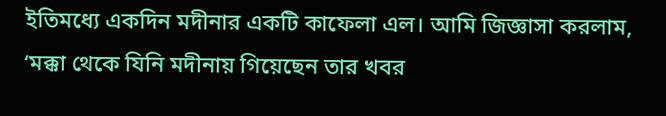ইতিমধ্যে একদিন মদীনার একটি কাফেলা এল। আমি জিজ্ঞাসা করলাম, ‘মক্কা থেকে যিনি মদীনায় গিয়েছেন তার খবর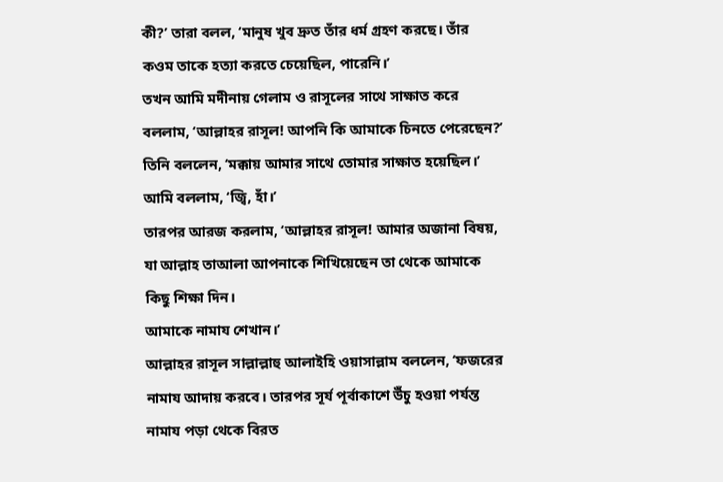কী?’ তারা বলল, ‘মানুষ খুব দ্রুত তাঁর ধর্ম গ্রহণ করছে। তাঁর কওম তাকে হত্যা করতে চেয়েছিল, পারেনি।’
তখন আমি মদীনায় গেলাম ও রাসূলের সাথে সাক্ষাত করে বললাম, ‘আল্লাহর রাসূল! আপনি কি আমাকে চিনতে পেরেছেন?’
তিনি বললেন, ‘মক্কায় আমার সাথে তোমার সাক্ষাত হয়েছিল।’
আমি বললাম, ‘জ্বি, হাঁ।’
তারপর আরজ করলাম, ‘আল্লাহর রাসূল! আমার অজানা বিষয়, যা আল্লাহ তাআলা আপনাকে শিখিয়েছেন তা থেকে আমাকে কিছু শিক্ষা দিন।
আমাকে নামায শেখান।’
আল্লাহর রাসূল সাল্লাল্লাহু আলাইহি ওয়াসাল্লাম বললেন, ‘ফজরের নামায আদায় করবে। তারপর সূর্য পূর্বাকাশে উঁচু হওয়া পর্যন্ত নামায পড়া থেকে বিরত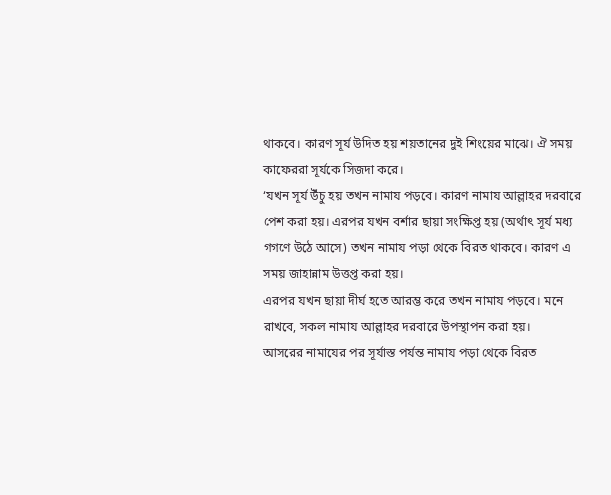থাকবে। কারণ সূর্য উদিত হয় শয়তানের দুই শিংয়ের মাঝে। ঐ সময় কাফেররা সূর্যকে সিজদা করে।
‘যখন সূর্য উঁচু হয় তখন নামায পড়বে। কারণ নামায আল্লাহর দরবারে পেশ করা হয়। এরপর যখন বর্শার ছায়া সংক্ষিপ্ত হয় (অর্থাৎ সূর্য মধ্য গগণে উঠে আসে) তখন নামায পড়া থেকে বিরত থাকবে। কারণ এ সময় জাহান্নাম উত্তপ্ত করা হয়।
এরপর যখন ছায়া দীর্ঘ হতে আরম্ভ করে তখন নামায পড়বে। মনে রাখবে, সকল নামায আল্লাহর দরবারে উপস্থাপন করা হয়।
আসরের নামাযের পর সূর্যাস্ত পর্যন্ত নামায পড়া থেকে বিরত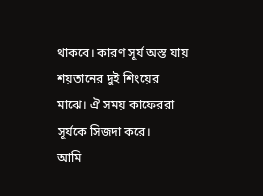থাকবে। কারণ সূর্য অস্ত যায় শয়তানের দুই শিংয়ের মাঝে। ঐ সময় কাফেররা সূর্যকে সিজদা করে।
আমি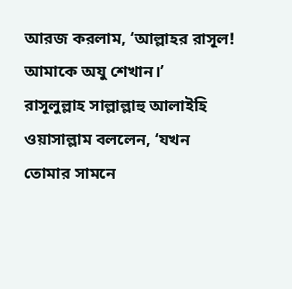আরজ করলাম, ‘আল্লাহর রাসূল! আমাকে অযু শেখান।’
রাসূলুল্লাহ সাল্লাল্লাহু আলাইহি ওয়াসাল্লাম বললেন, ‘যখন তোমার সামনে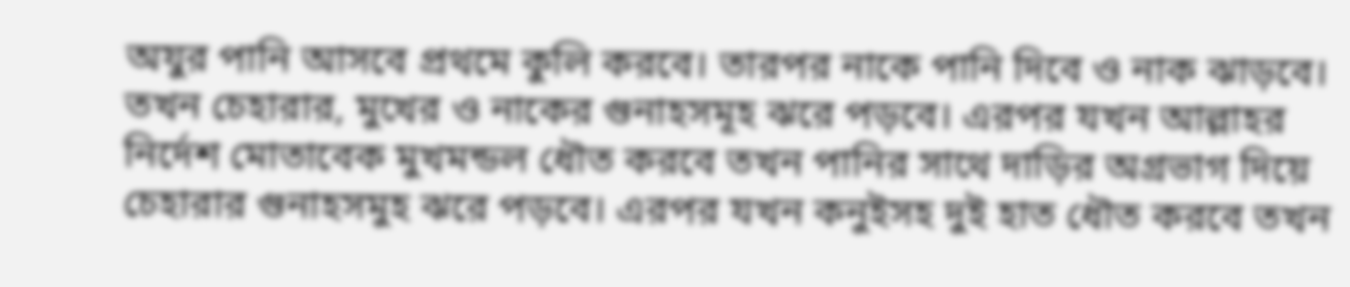অযুর পানি আসবে প্রথমে কুলি করবে। তারপর নাকে পানি দিবে ও নাক ঝাড়বে। তখন চেহারার, মুখের ও নাকের গুনাহসমূহ ঝরে পড়বে। এরপর যখন আল্লাহর নির্দেশ মোতাবেক মুখমন্ডল ধৌত করবে তখন পানির সাথে দাড়ির অগ্রভাগ দিয়ে চেহারার গুনাহসমুহ ঝরে পড়বে। এরপর যখন কনুইসহ দুই হাত ধৌত করবে তখন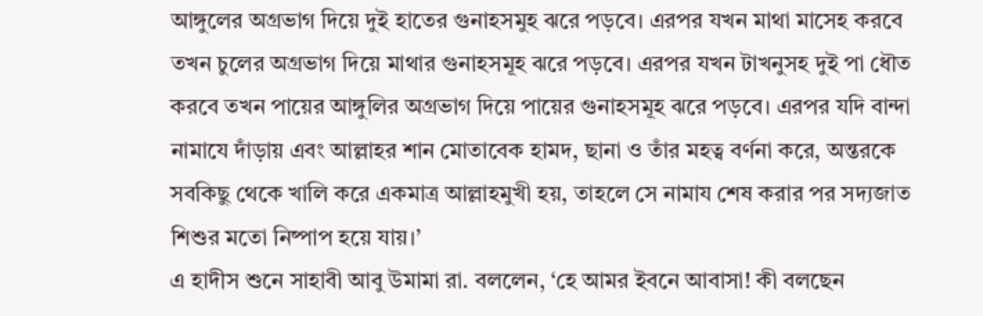আঙ্গুলের অগ্রভাগ দিয়ে দুই হাতের গুনাহসমুহ ঝরে পড়বে। এরপর যখন মাথা মাসেহ করবে তখন চুলের অগ্রভাগ দিয়ে মাথার গুনাহসমূহ ঝরে পড়বে। এরপর যখন টাখনুসহ দুই পা ধৌত করবে তখন পায়ের আঙ্গুলির অগ্রভাগ দিয়ে পায়ের গুনাহসমূহ ঝরে পড়বে। এরপর যদি বান্দা নামাযে দাঁড়ায় এবং আল্লাহর শান মোতাবেক হামদ, ছানা ও তাঁর মহত্ব বর্ণনা করে, অন্তরকে সবকিছু থেকে খালি করে একমাত্র আল্লাহমুখী হয়, তাহলে সে নামায শেষ করার পর সদ্যজাত শিশুর মতো নিষ্পাপ হয়ে যায়।’
এ হাদীস শুনে সাহাবী আবু উমামা রা. বললেন, ‘হে আমর ইবনে আবাসা! কী বলছেন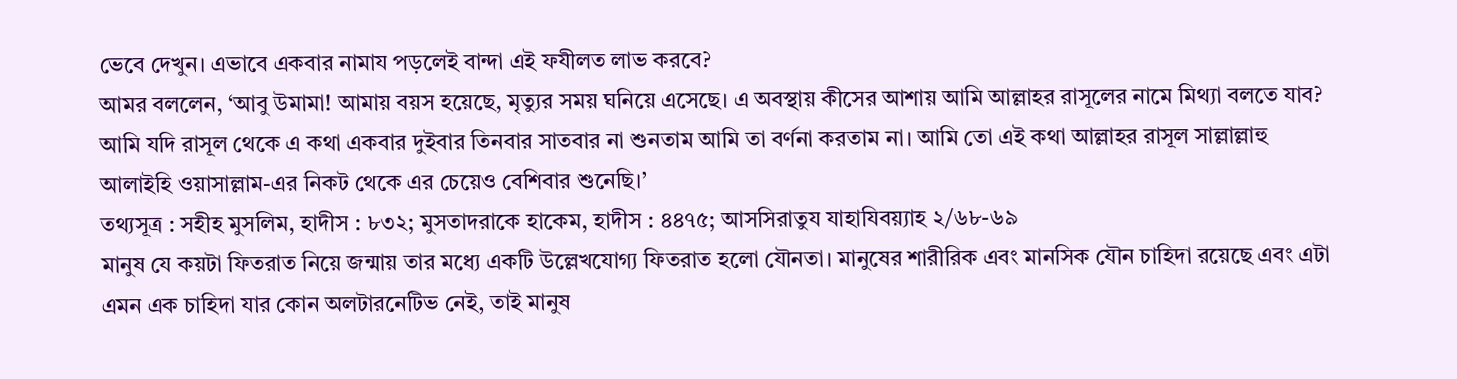ভেবে দেখুন। এভাবে একবার নামায পড়লেই বান্দা এই ফযীলত লাভ করবে?
আমর বললেন, ‘আবু উমামা! আমায় বয়স হয়েছে, মৃত্যুর সময় ঘনিয়ে এসেছে। এ অবস্থায় কীসের আশায় আমি আল্লাহর রাসূলের নামে মিথ্যা বলতে যাব? আমি যদি রাসূল থেকে এ কথা একবার দুইবার তিনবার সাতবার না শুনতাম আমি তা বর্ণনা করতাম না। আমি তো এই কথা আল্লাহর রাসূল সাল্লাল্লাহু আলাইহি ওয়াসাল্লাম-এর নিকট থেকে এর চেয়েও বেশিবার শুনেছি।’
তথ্যসূত্র : সহীহ মুসলিম, হাদীস : ৮৩২; মুসতাদরাকে হাকেম, হাদীস : ৪৪৭৫; আসসিরাতুয যাহাযিবয়্যাহ ২/৬৮-৬৯
মানুষ যে কয়টা ফিতরাত নিয়ে জন্মায় তার মধ্যে একটি উল্লেখযোগ্য ফিতরাত হলো যৌনতা। মানুষের শারীরিক এবং মানসিক যৌন চাহিদা রয়েছে এবং এটা এমন এক চাহিদা যার কোন অলটারনেটিভ নেই, তাই মানুষ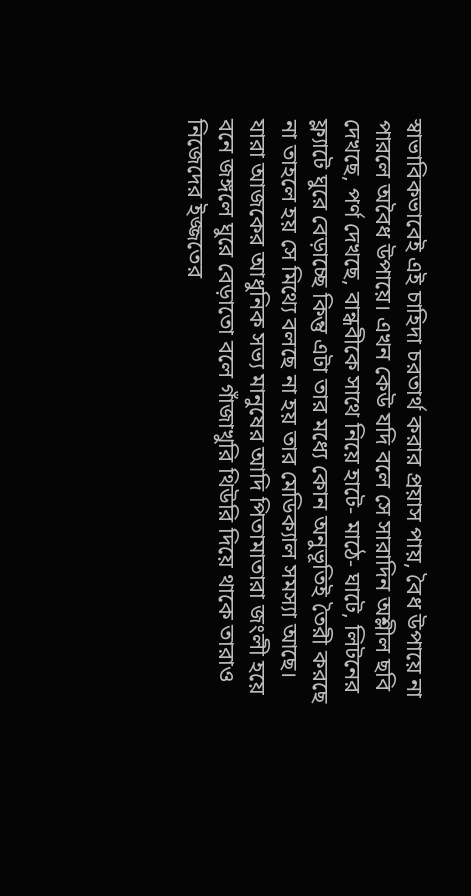স্বাভাবিকভাবেই এই চাহিদা চরতার্থ করার প্রয়াস পায়, বৈধ উপায়ে না পারলে অবৈধ উপায়ে। এখন কেউ যদি বলে সে সারাদিন অশ্লীল ছবি দেখছে, পর্ণ দেখছে, বান্ধবীকে সাথে নিয়ে হাটে- মাঠে- ঘাটে, লিটনের ফ্ল্যাটে ঘুরে বেড়াচ্ছে কিন্তু এটা তার মধ্যে কোন অনুভূতিই তৈরী করছে না তাহলে হয় সে মিথ্যে বলছে না হয় তার মেডিক্যাল সমস্যা আছে।
যারা আজকের আধুনিক সভ্য মানুষের আদি পিতামাতারা জংলী হয়ে বনে জঙ্গলে ঘুরে বেড়াতো বলে গাঁজাখুরি থিউরি দিয়ে থাকে তারাও নিজেদের ইজ্জতের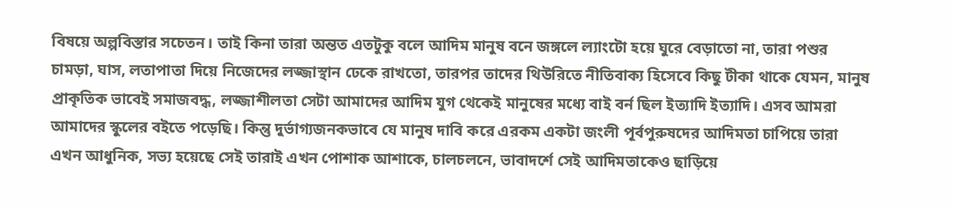বিষয়ে অল্পবিস্তার সচেতন। তাই কিনা তারা অন্তত এতটুকু বলে আদিম মানুষ বনে জঙ্গলে ল্যাংটো হয়ে ঘুরে বেড়াতো না, তারা পশুর চামড়া, ঘাস, লতাপাতা দিয়ে নিজেদের লজ্জাস্থান ঢেকে রাখতো, তারপর তাদের থিউরিতে নীতিবাক্য হিসেবে কিছু টীকা থাকে যেমন, মানুষ প্রাকৃতিক ভাবেই সমাজবদ্ধ, লজ্জাশীলতা সেটা আমাদের আদিম যুগ থেকেই মানুষের মধ্যে বাই বর্ন ছিল ইত্যাদি ইত্যাদি। এসব আমরা আমাদের স্কুলের বইতে পড়েছি। কিন্তু দুর্ভাগ্যজনকভাবে যে মানুষ দাবি করে এরকম একটা জংলী পূর্বপুরুষদের আদিমতা চাপিয়ে তারা এখন আধুনিক, সভ্য হয়েছে সেই তারাই এখন পোশাক আশাকে, চালচলনে, ভাবাদর্শে সেই আদিমতাকেও ছাড়িয়ে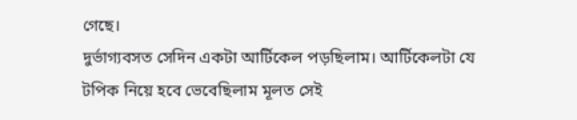গেছে।
দুর্ভাগ্যবসত সেদিন একটা আর্টিকেল পড়ছিলাম। আর্টিকেলটা যে টপিক নিয়ে হবে ভেবেছিলাম মূলত সেই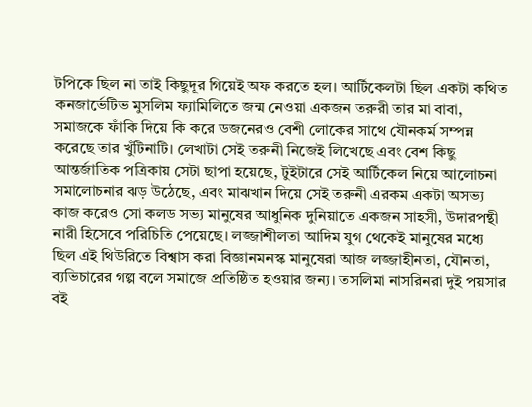টপিকে ছিল না তাই কিছুদূর গিয়েই অফ করতে হল। আর্টিকেলটা ছিল একটা কথিত কনজার্ভেটিভ মুসলিম ফ্যামিলিতে জন্ম নেওয়া একজন তরুরী তার মা বাবা, সমাজকে ফাঁকি দিয়ে কি করে ডজনেরও বেশী লোকের সাথে যৌনকর্ম সম্পন্ন করেছে তার খুঁটিনাটি। লেখাটা সেই তরুনী নিজেই লিখেছে এবং বেশ কিছু আন্তর্জাতিক পত্রিকায় সেটা ছাপা হয়েছে, টুইটারে সেই আর্টিকেল নিয়ে আলোচনা সমালোচনার ঝড় উঠেছে, এবং মাঝখান দিয়ে সেই তরুনী এরকম একটা অসভ্য কাজ করেও সো কলড সভ্য মানুষের আধুনিক দুনিয়াতে একজন সাহসী, উদারপন্থী নারী হিসেবে পরিচিতি পেয়েছে। লজ্জাশীলতা আদিম যুগ থেকেই মানুষের মধ্যে ছিল এই থিউরিতে বিশ্বাস করা বিজ্ঞানমনস্ক মানুষেরা আজ লজ্জাহীনতা, যৌনতা, ব্যভিচারের গল্প বলে সমাজে প্রতিষ্ঠিত হওয়ার জন্য। তসলিমা নাসরিনরা দুই পয়সার বই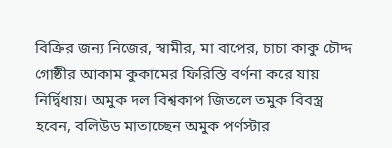বিক্রির জন্য নিজের, স্বামীর, মা বাপের, চাচা কাকু চৌদ্দ গোষ্ঠীর আকাম কুকামের ফিরিস্তি বর্ণনা করে যায় নির্দ্বিধায়। অমুক দল বিশ্বকাপ জিতলে তমুক বিবস্ত্র হবেন, বলিউড মাতাচ্ছেন অমুক পর্ণস্টার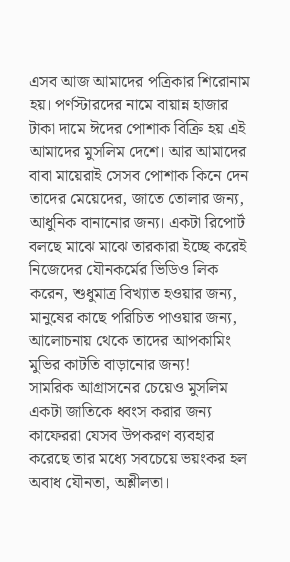এসব আজ আমাদের পত্রিকার শিরোনাম হয়। পর্ণস্টারদের নামে বায়ান্ন হাজার টাকা দামে ঈদের পোশাক বিক্রি হয় এই আমাদের মুসলিম দেশে। আর আমাদের বাবা মায়েরাই সেসব পোশাক কিনে দেন তাদের মেয়েদের, জাতে তোলার জন্য, আধুনিক বানানোর জন্য। একটা রিপোর্ট বলছে মাঝে মাঝে তারকারা ইচ্ছে করেই নিজেদের যৌনকর্মের ভিডিও লিক করেন, শুধুমাত্র বিখ্যাত হওয়ার জন্য, মানুষের কাছে পরিচিত পাওয়ার জন্য, আলোচনায় থেকে তাদের আপকামিং মুভির কাটতি বাড়ানোর জন্য!
সামরিক আগ্রাসনের চেয়েও মুসলিম একটা জাতিকে ধ্বংস করার জন্য কাফেররা যেসব উপকরণ ব্যবহার করেছে তার মধ্যে সবচেয়ে ভয়ংকর হল অবাধ যৌনতা, অশ্লীলতা।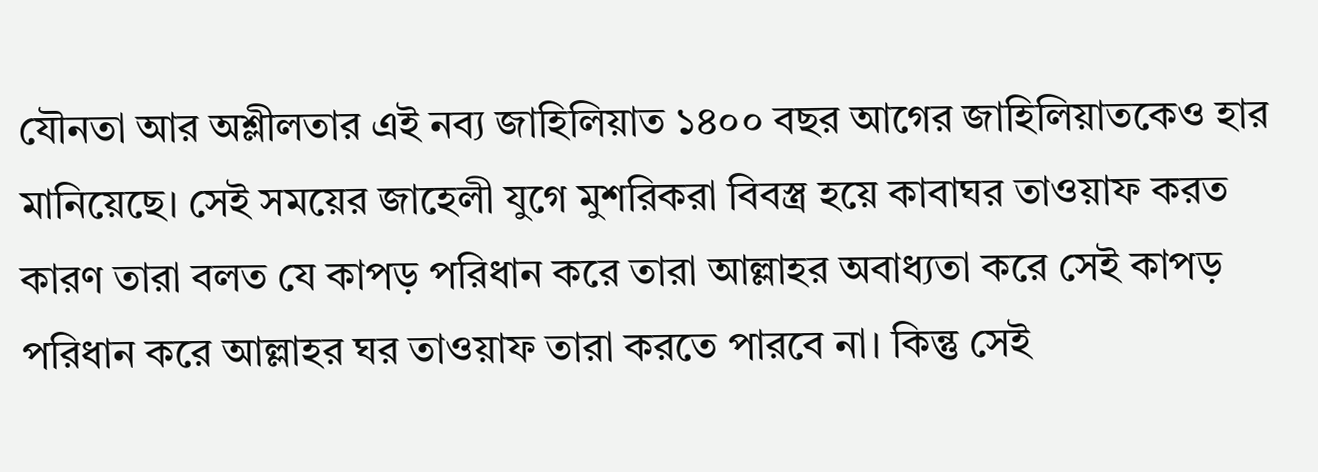যৌনতা আর অশ্লীলতার এই নব্য জাহিলিয়াত ১৪০০ বছর আগের জাহিলিয়াতকেও হার মানিয়েছে। সেই সময়ের জাহেলী যুগে মুশরিকরা বিবস্ত্র হয়ে কাবাঘর তাওয়াফ করত কারণ তারা বলত যে কাপড় পরিধান করে তারা আল্লাহর অবাধ্যতা করে সেই কাপড় পরিধান করে আল্লাহর ঘর তাওয়াফ তারা করতে পারবে না। কিন্তু সেই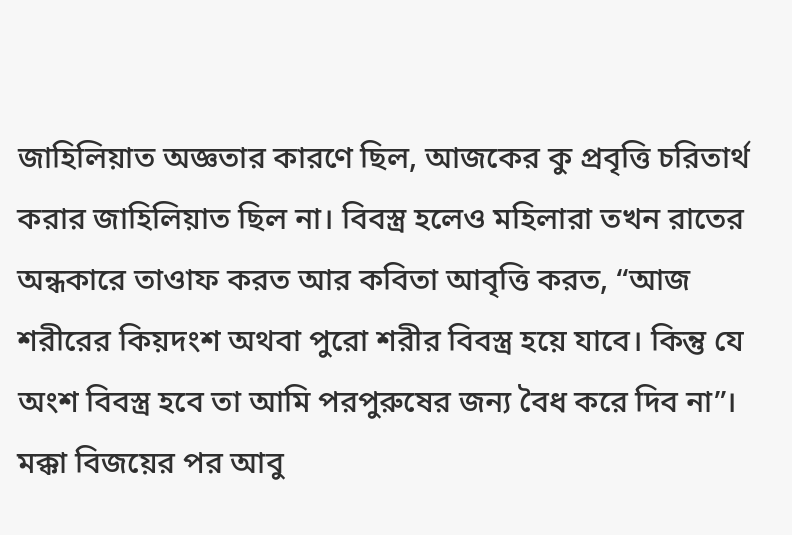জাহিলিয়াত অজ্ঞতার কারণে ছিল, আজকের কু প্রবৃত্তি চরিতার্থ করার জাহিলিয়াত ছিল না। বিবস্ত্র হলেও মহিলারা তখন রাতের অন্ধকারে তাওাফ করত আর কবিতা আবৃত্তি করত, “আজ শরীরের কিয়দংশ অথবা পুরো শরীর বিবস্ত্র হয়ে যাবে। কিন্তু যে অংশ বিবস্ত্র হবে তা আমি পরপুরুষের জন্য বৈধ করে দিব না”। মক্কা বিজয়ের পর আবু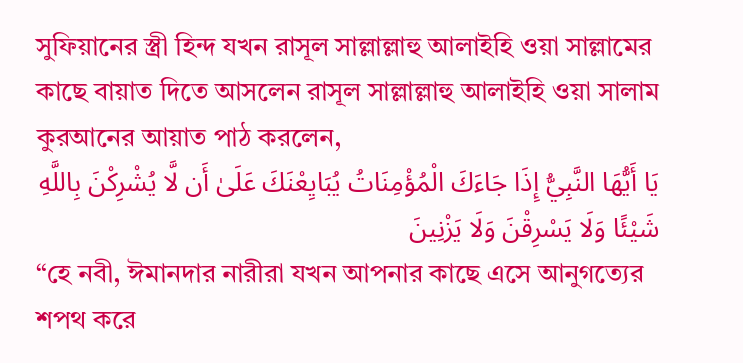সুফিয়ানের স্ত্রী হিন্দ যখন রাসূল সাল্লাল্লাহু আলাইহি ওয়া সাল্লামের কাছে বায়াত দিতে আসলেন রাসূল সাল্লাল্লাহু আলাইহি ওয়া সালাম কুরআনের আয়াত পাঠ করলেন,
يَا أَيُّهَا النَّبِيُّ إِذَا جَاءَكَ الْمُؤْمِنَاتُ يُبَايِعْنَكَ عَلَىٰ أَن لَّا يُشْرِكْنَ بِاللَّهِ شَيْئًا وَلَا يَسْرِقْنَ وَلَا يَزْنِينَ
“হে নবী, ঈমানদার নারীরা যখন আপনার কাছে এসে আনুগত্যের শপথ করে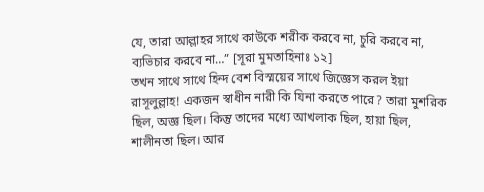যে, তারা আল্লাহর সাথে কাউকে শরীক করবে না, চুরি করবে না, ব্যভিচার করবে না…” [সূরা মুমতাহিনাঃ ১২]
তখন সাথে সাথে হিন্দ বেশ বিস্ময়ের সাথে জিজ্ঞেস করল ইয়া রাসূলুল্লাহ! একজন স্বাধীন নারী কি যিনা করতে পারে? তারা মুশরিক ছিল, অজ্ঞ ছিল। কিন্তু তাদের মধ্যে আখলাক ছিল, হায়া ছিল, শালীনতা ছিল। আর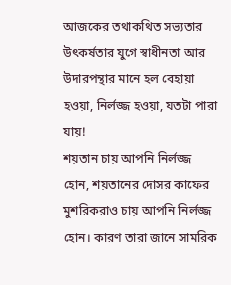আজকের তথাকথিত সভ্যতার উৎকর্ষতার যুগে স্বাধীনতা আর উদারপন্থার মানে হল বেহায়া হওয়া, নির্লজ্জ হওয়া, যতটা পারা যায়!
শয়তান চায় আপনি নির্লজ্জ হোন, শয়তানের দোসর কাফের মুশরিকরাও চায় আপনি নির্লজ্জ হোন। কারণ তারা জানে সামরিক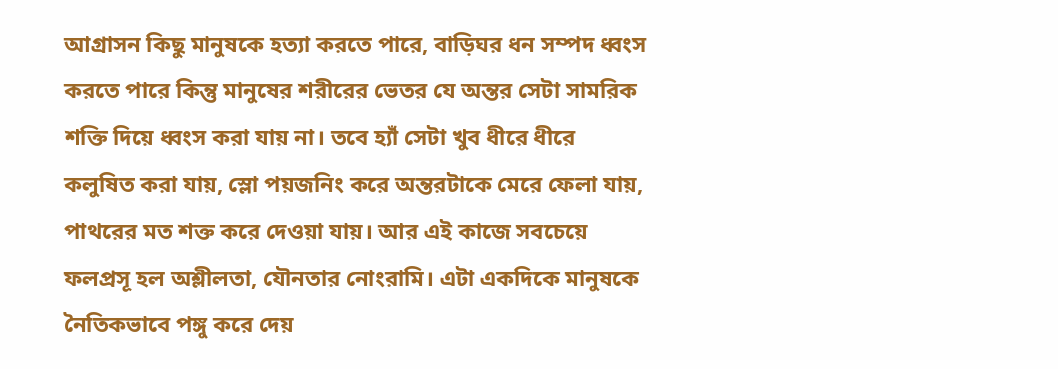আগ্রাসন কিছু মানুষকে হত্যা করতে পারে, বাড়িঘর ধন সম্পদ ধ্বংস করতে পারে কিন্তু মানুষের শরীরের ভেতর যে অন্তর সেটা সামরিক শক্তি দিয়ে ধ্বংস করা যায় না। তবে হ্যাঁ সেটা খুব ধীরে ধীরে কলুষিত করা যায়, স্লো পয়জনিং করে অন্তরটাকে মেরে ফেলা যায়, পাথরের মত শক্ত করে দেওয়া যায়। আর এই কাজে সবচেয়ে ফলপ্রসূ হল অশ্লীলতা, যৌনতার নোংরামি। এটা একদিকে মানুষকে নৈতিকভাবে পঙ্গু করে দেয়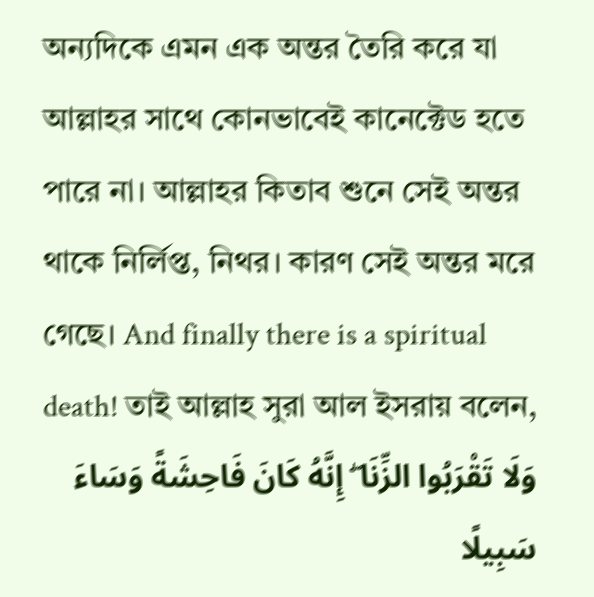অন্যদিকে এমন এক অন্তর তৈরি করে যা আল্লাহর সাথে কোনভাবেই কানেক্টেড হতে পারে না। আল্লাহর কিতাব শুনে সেই অন্তর থাকে নির্লিপ্ত, নিথর। কারণ সেই অন্তর মরে গেছে। And finally there is a spiritual death! তাই আল্লাহ সুরা আল ইসরায় বলেন,
وَلَا تَقْرَبُوا الزِّنَا ۖ إِنَّهُ كَانَ فَاحِشَةً وَسَاءَ سَبِيلًا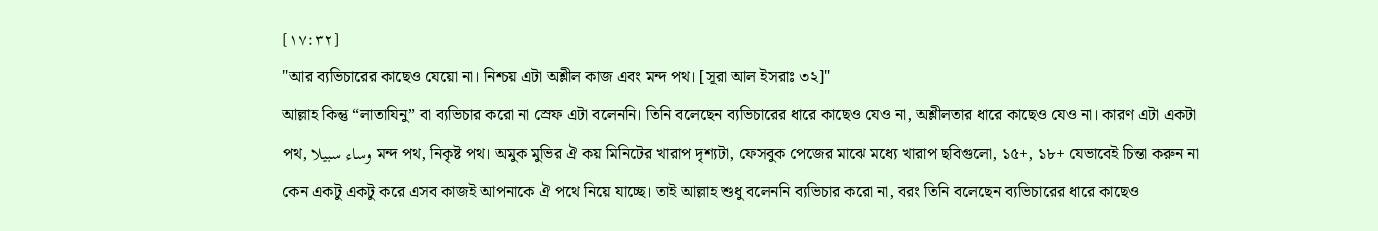[١٧:٣٢]
"আর ব্যভিচারের কাছেও যেয়ো না। নিশ্চয় এটা অশ্লীল কাজ এবং মন্দ পথ। [সূরা আল ইসরাঃ ৩২]"
আল্লাহ কিন্তু “লাতাযিনু” বা ব্যভিচার করো না স্রেফ এটা বলেননি। তিনি বলেছেন ব্যভিচারের ধারে কাছেও যেও না, অশ্লীলতার ধারে কাছেও যেও না। কারণ এটা একটা পথ, وساء سبيلا মন্দ পথ, নিকৃষ্ট পথ। অমুক মুভির ঐ কয় মিনিটের খারাপ দৃশ্যটা, ফেসবুক পেজের মাঝে মধ্যে খারাপ ছবিগুলো, ১৫+, ১৮+ যেভাবেই চিন্তা করুন না কেন একটু একটু করে এসব কাজই আপনাকে ঐ পথে নিয়ে যাচ্ছে। তাই আল্লাহ শুধু বলেননি ব্যভিচার করো না, বরং তিনি বলেছেন ব্যভিচারের ধারে কাছেও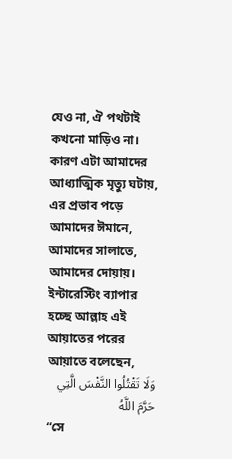যেও না, ঐ পথটাই কখনো মাড়িও না। কারণ এটা আমাদের আধ্যাত্মিক মৃত্যু ঘটায়, এর প্রভাব পড়ে আমাদের ঈমানে, আমাদের সালাতে, আমাদের দোয়ায়।
ইন্টারেস্টিং ব্যাপার হচ্ছে আল্লাহ এই আয়াতের পরের আয়াতে বলেছেন,
وَلَا تَقْتُلُوا النَّفْسَ الَّتِي حَرَّمَ اللَّهُ
“সে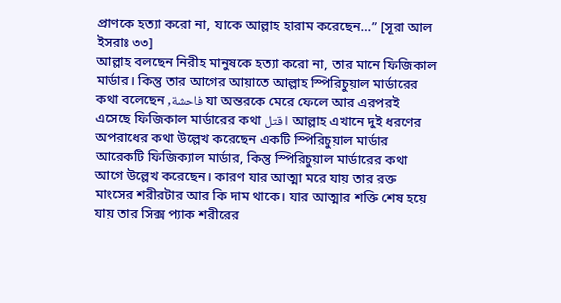প্রাণকে হত্যা করো না, যাকে আল্লাহ হারাম করেছেন…” [সূরা আল ইসরাঃ ৩৩]
আল্লাহ বলছেন নিরীহ মানুষকে হত্যা করো না, তার মানে ফিজিকাল মার্ডার। কিন্তু তার আগের আয়াতে আল্লাহ স্পিরিচুয়াল মার্ডারের কথা বলেছেন ,فاحشة যা অন্তরকে মেরে ফেলে আর এরপরই এসেছে ফিজিকাল মার্ডারের কথা قتل। আল্লাহ এখানে দুই ধরণের অপরাধের কথা উল্লেখ করেছেন একটি স্পিরিচুয়াল মার্ডার আরেকটি ফিজিক্যাল মার্ডার, কিন্তু স্পিরিচুয়াল মার্ডারের কথা আগে উল্লেখ করেছেন। কারণ যার আত্মা মরে যায় তার রক্ত মাংসের শরীরটার আর কি দাম থাকে। যার আত্মার শক্তি শেষ হয়ে যায় তার সিক্স প্যাক শরীরের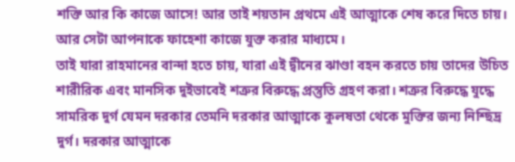শক্তি আর কি কাজে আসে! আর তাই শয়তান প্রথমে এই আত্মাকে শেষ করে দিতে চায়। আর সেটা আপনাকে ফাহেশা কাজে যুক্ত করার মাধ্যমে।
তাই যারা রাহমানের বান্দা হতে চায়, যারা এই দ্বীনের ঝাণ্ডা বহন করতে চায় তাদের উচিত শারীরিক এবং মানসিক দুইভাবেই শত্রুর বিরুদ্ধে প্রস্তুতি গ্রহণ করা। শত্রুর বিরুদ্ধে যুদ্ধে সামরিক দুর্গ যেমন দরকার তেমনি দরকার আত্মাকে কুলষতা থেকে মুক্তির জন্য নিশ্ছিদ্র দুর্গ। দরকার আত্মাকে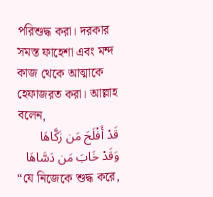পরিশুদ্ধ করা। দরকার সমস্ত ফাহেশা এবং মন্দ কাজ থেকে আত্মাকে হেফাজরত করা। আল্লাহ বলেন,
قَدْ أَفْلَحَ مَن زَكَّاهَا
وَقَدْ خَابَ مَن دَسَّاهَا
“যে নিজেকে শুদ্ধ করে,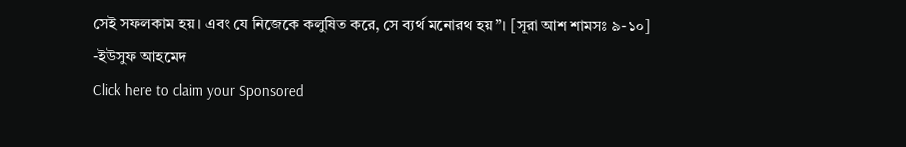সেই সফলকাম হয়। এবং যে নিজেকে কলুষিত করে, সে ব্যর্থ মনোরথ হয়”। [সূরা আশ শামসঃ ৯-১০]
-ইউসুফ আহমেদ
Click here to claim your Sponsored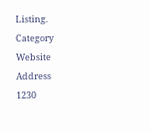Listing.
Category
Website
Address
1230